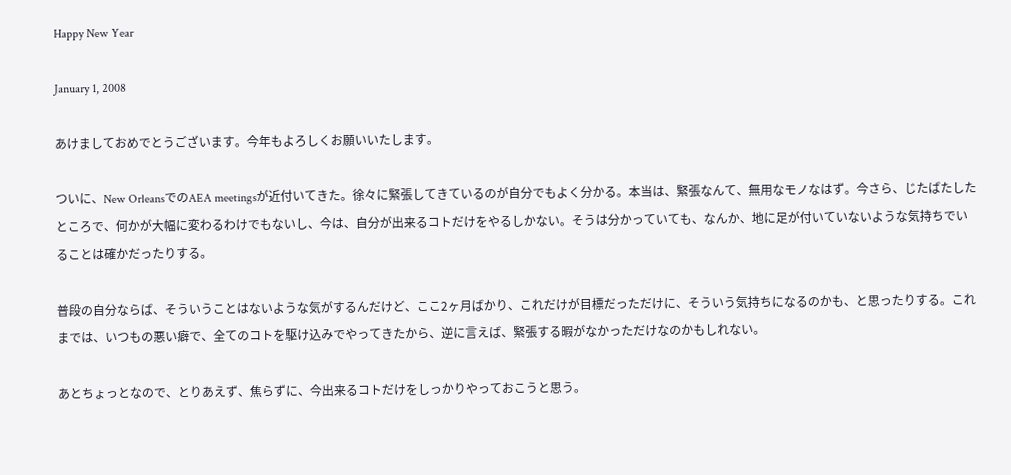Happy New Year

January 1, 2008

あけましておめでとうございます。今年もよろしくお願いいたします。

ついに、New OrleansでのAEA meetingsが近付いてきた。徐々に緊張してきているのが自分でもよく分かる。本当は、緊張なんて、無用なモノなはず。今さら、じたばたしたところで、何かが大幅に変わるわけでもないし、今は、自分が出来るコトだけをやるしかない。そうは分かっていても、なんか、地に足が付いていないような気持ちでいることは確かだったりする。

普段の自分ならば、そういうことはないような気がするんだけど、ここ2ヶ月ばかり、これだけが目標だっただけに、そういう気持ちになるのかも、と思ったりする。これまでは、いつもの悪い癖で、全てのコトを駆け込みでやってきたから、逆に言えば、緊張する暇がなかっただけなのかもしれない。

あとちょっとなので、とりあえず、焦らずに、今出来るコトだけをしっかりやっておこうと思う。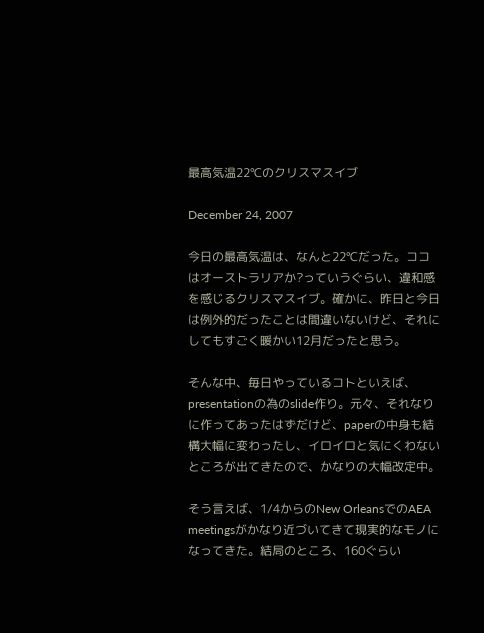最高気温22℃のクリスマスイブ

December 24, 2007

今日の最高気温は、なんと22℃だった。ココはオーストラリアか?っていうぐらい、違和感を感じるクリスマスイブ。確かに、昨日と今日は例外的だったことは間違いないけど、それにしてもすごく暖かい12月だったと思う。

そんな中、毎日やっているコトといえば、presentationの為のslide作り。元々、それなりに作ってあったはずだけど、paperの中身も結構大幅に変わったし、イロイロと気にくわないところが出てきたので、かなりの大幅改定中。

そう言えば、1/4からのNew OrleansでのAEA meetingsがかなり近づいてきて現実的なモノになってきた。結局のところ、160ぐらい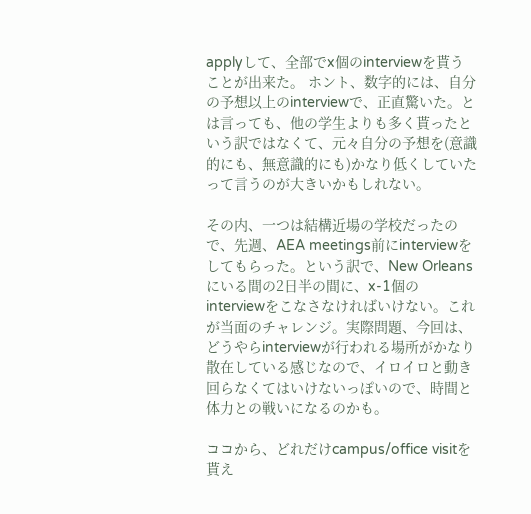applyして、全部でx個のinterviewを貰うことが出来た。 ホント、数字的には、自分の予想以上のinterviewで、正直驚いた。とは言っても、他の学生よりも多く貰ったという訳ではなくて、元々自分の予想を(意識的にも、無意識的にも)かなり低くしていたって言うのが大きいかもしれない。

その内、一つは結構近場の学校だったので、先週、AEA meetings前にinterviewをしてもらった。という訳で、New Orleansにいる間の2日半の間に、x-1個のinterviewをこなさなければいけない。これが当面のチャレンジ。実際問題、今回は、どうやらinterviewが行われる場所がかなり散在している感じなので、イロイロと動き回らなくてはいけないっぽいので、時間と体力との戦いになるのかも。

ココから、どれだけcampus/office visitを貰え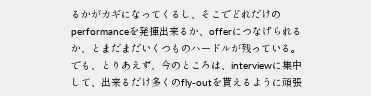るかがカギになってくるし、そこでどれだけのperformanceを発揮出来るか、offerにつなげられるか、とまだまだいくつものハードルが残っている。でも、とりあえず、今のところは、interviewに集中して、出来るだけ多くのfly-outを貰えるように頑張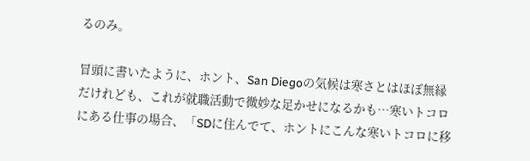るのみ。

冒頭に書いたように、ホント、San Diegoの気候は寒さとはほぼ無縁だけれども、これが就職活動で微妙な足かせになるかも…寒いトコロにある仕事の場合、「SDに住んでて、ホントにこんな寒いトコロに移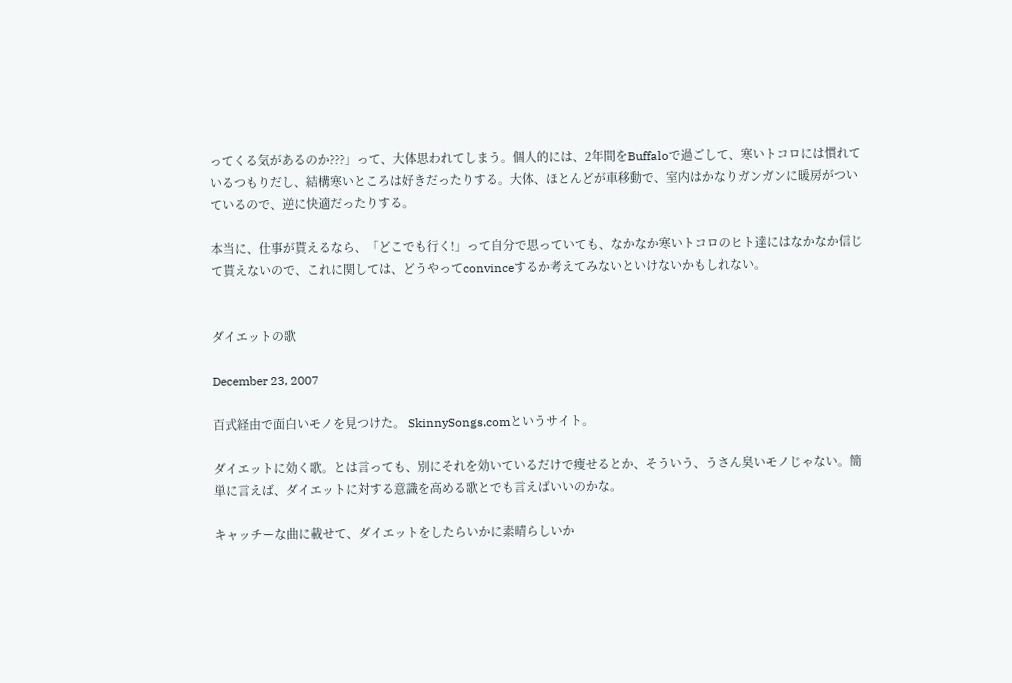ってくる気があるのか???」って、大体思われてしまう。個人的には、2年間をBuffaloで過ごして、寒いトコロには慣れているつもりだし、結構寒いところは好きだったりする。大体、ほとんどが車移動で、室内はかなりガンガンに暖房がついているので、逆に快適だったりする。

本当に、仕事が貰えるなら、「どこでも行く!」って自分で思っていても、なかなか寒いトコロのヒト達にはなかなか信じて貰えないので、これに関しては、どうやってconvinceするか考えてみないといけないかもしれない。


ダイエットの歌

December 23, 2007

百式経由で面白いモノを見つけた。 SkinnySongs.comというサイト。

ダイエットに効く歌。とは言っても、別にそれを効いているだけで痩せるとか、そういう、うさん臭いモノじゃない。簡単に言えば、ダイエットに対する意識を高める歌とでも言えばいいのかな。

キャッチーな曲に載せて、ダイエットをしたらいかに素晴らしいか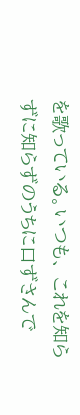を歌っている。いつも、 これを知らずに知らずのうちに口ずさんで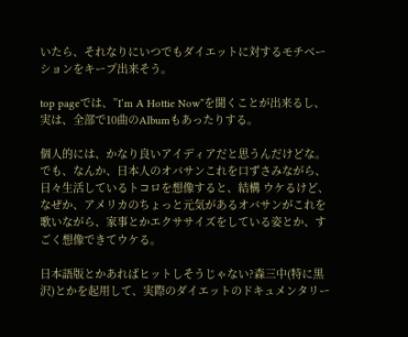いたら、それなりにいつでもダイエットに対するモチベーションをキープ出来そう。

top pageでは、”I’m A Hottie Now”を聞くことが出来るし、実は、全部で10曲のAlbumもあったりする。

個人的には、かなり良いアイディアだと思うんだけどな。でも、なんか、日本人のオバサンこれを口ずさみながら、日々生活しているトコロを想像すると、結構 ウケるけど、なぜか、アメリカのちょっと元気があるオバサンがこれを歌いながら、家事とかエクササイズをしている姿とか、すごく想像できてウケる。

日本語版とかあればヒットしそうじゃない?森三中(特に黒沢)とかを起用して、実際のダイエットのドキュメンタリー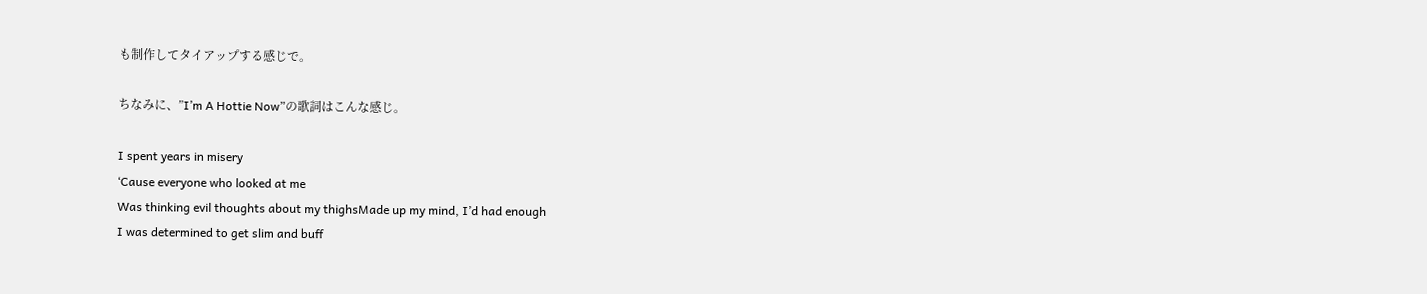も制作してタイアップする感じで。

ちなみに、”I’m A Hottie Now”の歌詞はこんな感じ。

I spent years in misery
‘Cause everyone who looked at me
Was thinking evil thoughts about my thighsMade up my mind, I’d had enough
I was determined to get slim and buff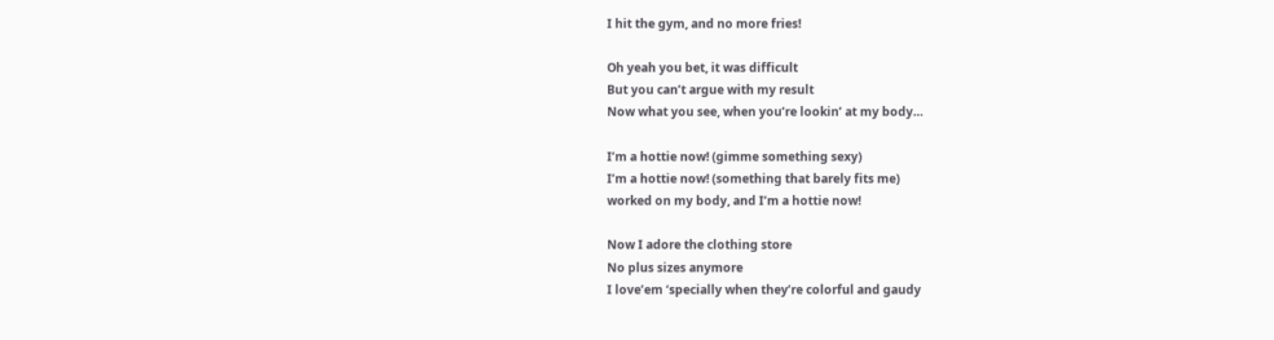I hit the gym, and no more fries!

Oh yeah you bet, it was difficult
But you can’t argue with my result
Now what you see, when you’re lookin’ at my body…

I’m a hottie now! (gimme something sexy)
I’m a hottie now! (something that barely fits me)
worked on my body, and I’m a hottie now!

Now I adore the clothing store
No plus sizes anymore
I love’em ‘specially when they’re colorful and gaudy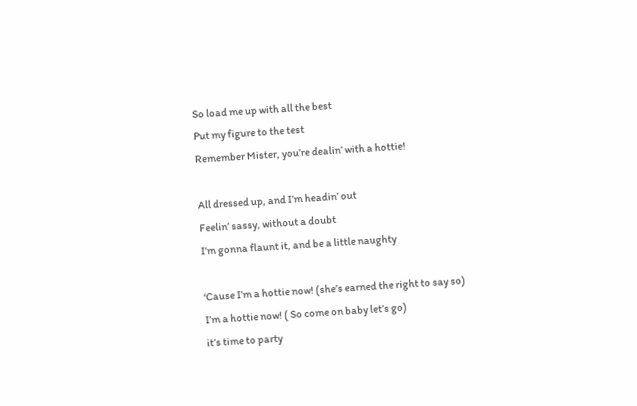So load me up with all the best
Put my figure to the test
Remember Mister, you’re dealin’ with a hottie!

All dressed up, and I’m headin’ out
Feelin’ sassy, without a doubt
I’m gonna flaunt it, and be a little naughty

‘Cause I’m a hottie now! (she’s earned the right to say so)
I’m a hottie now! ( So come on baby let’s go)
it’s time to party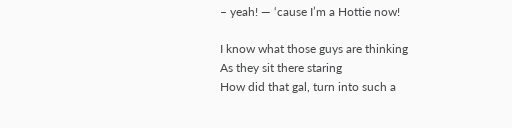– yeah! — ‘cause I’m a Hottie now!

I know what those guys are thinking
As they sit there staring
How did that gal, turn into such a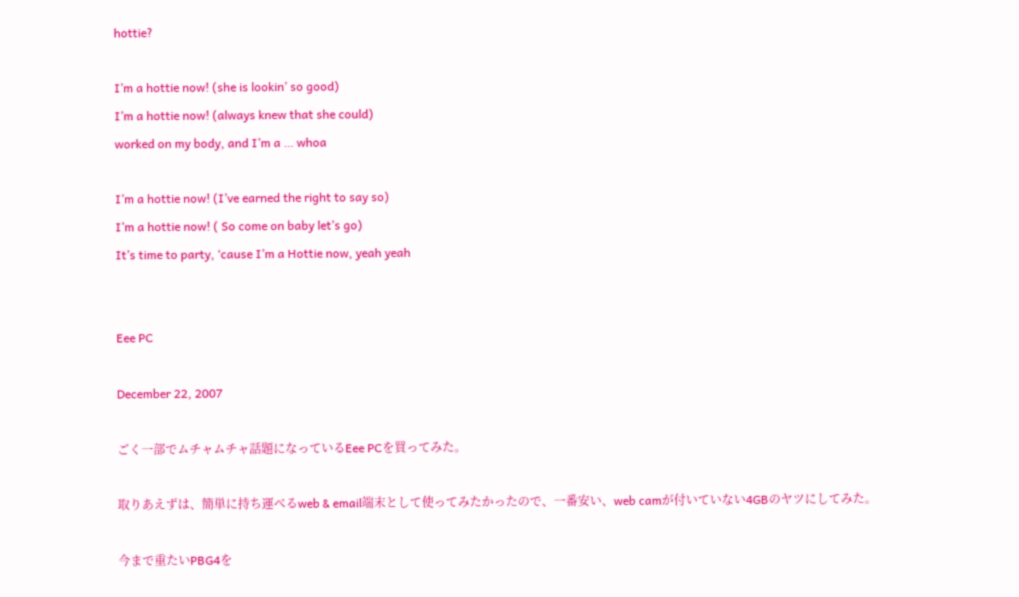hottie?

I’m a hottie now! (she is lookin’ so good)
I’m a hottie now! (always knew that she could)
worked on my body, and I’m a … whoa

I’m a hottie now! (I’ve earned the right to say so)
I’m a hottie now! ( So come on baby let’s go)
It’s time to party, ‘cause I’m a Hottie now, yeah yeah


Eee PC

December 22, 2007

ごく一部でムチャムチャ話題になっているEee PCを買ってみた。

取りあえずは、簡単に持ち運べるweb & email端末として使ってみたかったので、一番安い、web camが付いていない4GBのヤツにしてみた。

今まで重たいPBG4を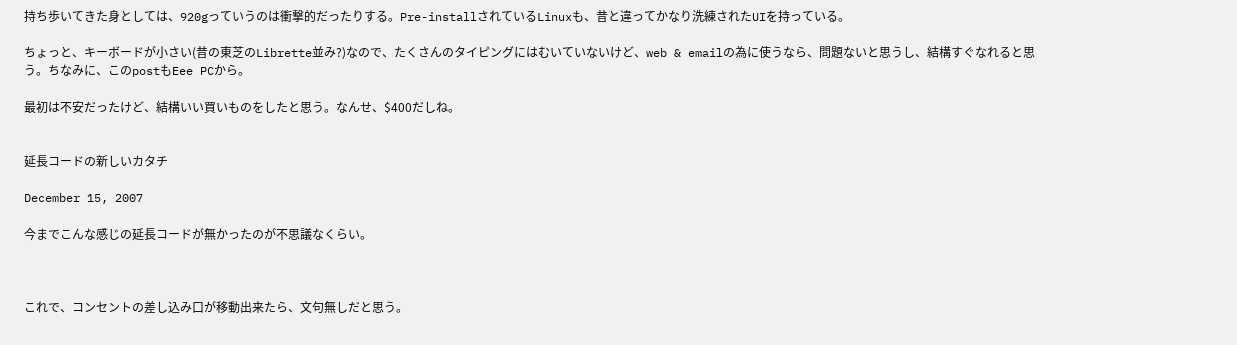持ち歩いてきた身としては、920gっていうのは衝撃的だったりする。Pre-installされているLinuxも、昔と違ってかなり洗練されたUIを持っている。

ちょっと、キーボードが小さい(昔の東芝のLibrette並み?)なので、たくさんのタイピングにはむいていないけど、web & emailの為に使うなら、問題ないと思うし、結構すぐなれると思う。ちなみに、このpostもEee PCから。

最初は不安だったけど、結構いい買いものをしたと思う。なんせ、$400だしね。


延長コードの新しいカタチ

December 15, 2007

今までこんな感じの延長コードが無かったのが不思議なくらい。



これで、コンセントの差し込み口が移動出来たら、文句無しだと思う。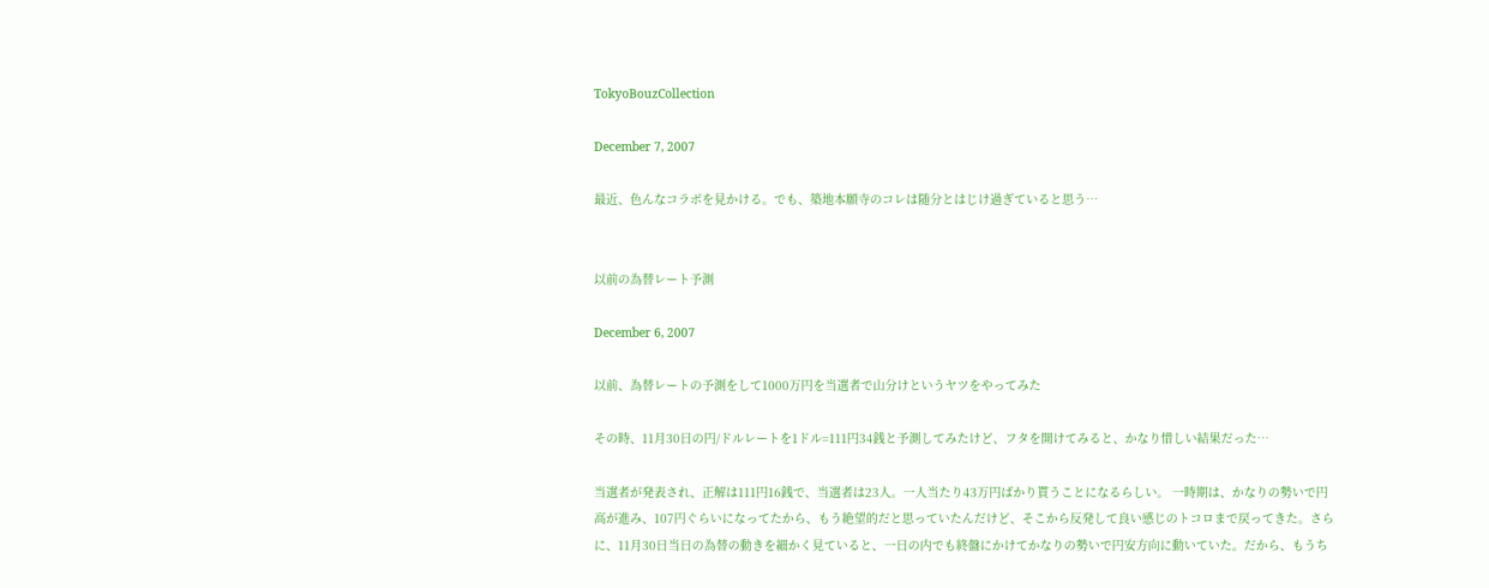TokyoBouzCollection

December 7, 2007

最近、色んなコラボを見かける。でも、築地本願寺のコレは随分とはじけ過ぎていると思う…


以前の為替レート予測

December 6, 2007

以前、為替レートの予測をして1000万円を当選者で山分けというヤツをやってみた

その時、11月30日の円/ドルレートを1ドル=111円34銭と予測してみたけど、フタを開けてみると、かなり惜しい結果だった…

当選者が発表され、正解は111円16銭で、当選者は23人。一人当たり43万円ばかり貰うことになるらしい。 一時期は、かなりの勢いで円高が進み、107円ぐらいになってたから、もう絶望的だと思っていたんだけど、そこから反発して良い感じのトコロまで戻ってきた。さらに、11月30日当日の為替の動きを細かく見ていると、一日の内でも終盤にかけてかなりの勢いで円安方向に動いていた。だから、もうち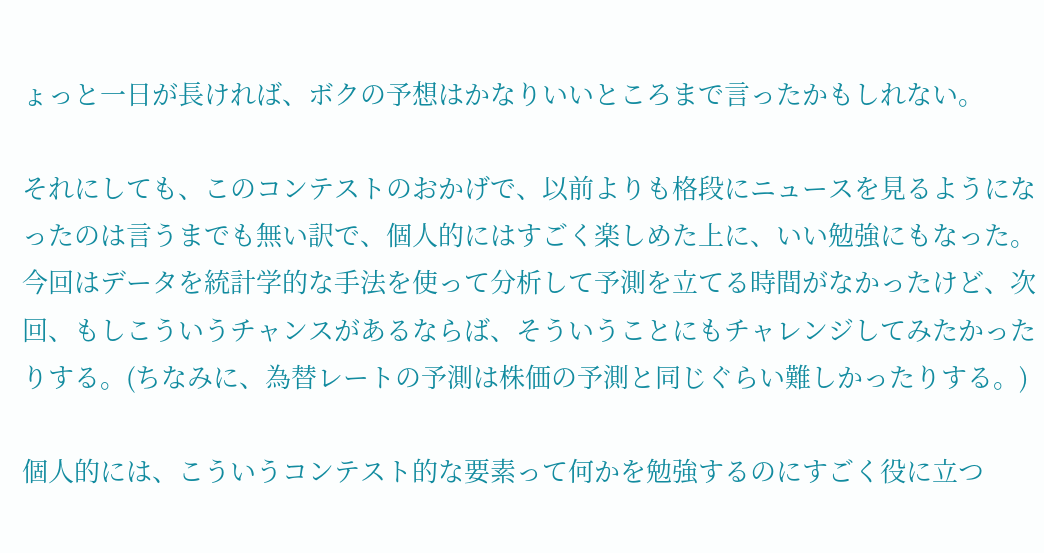ょっと一日が長ければ、ボクの予想はかなりいいところまで言ったかもしれない。

それにしても、このコンテストのおかげで、以前よりも格段にニュースを見るようになったのは言うまでも無い訳で、個人的にはすごく楽しめた上に、いい勉強にもなった。今回はデータを統計学的な手法を使って分析して予測を立てる時間がなかったけど、次回、もしこういうチャンスがあるならば、そういうことにもチャレンジしてみたかったりする。(ちなみに、為替レートの予測は株価の予測と同じぐらい難しかったりする。)

個人的には、こういうコンテスト的な要素って何かを勉強するのにすごく役に立つ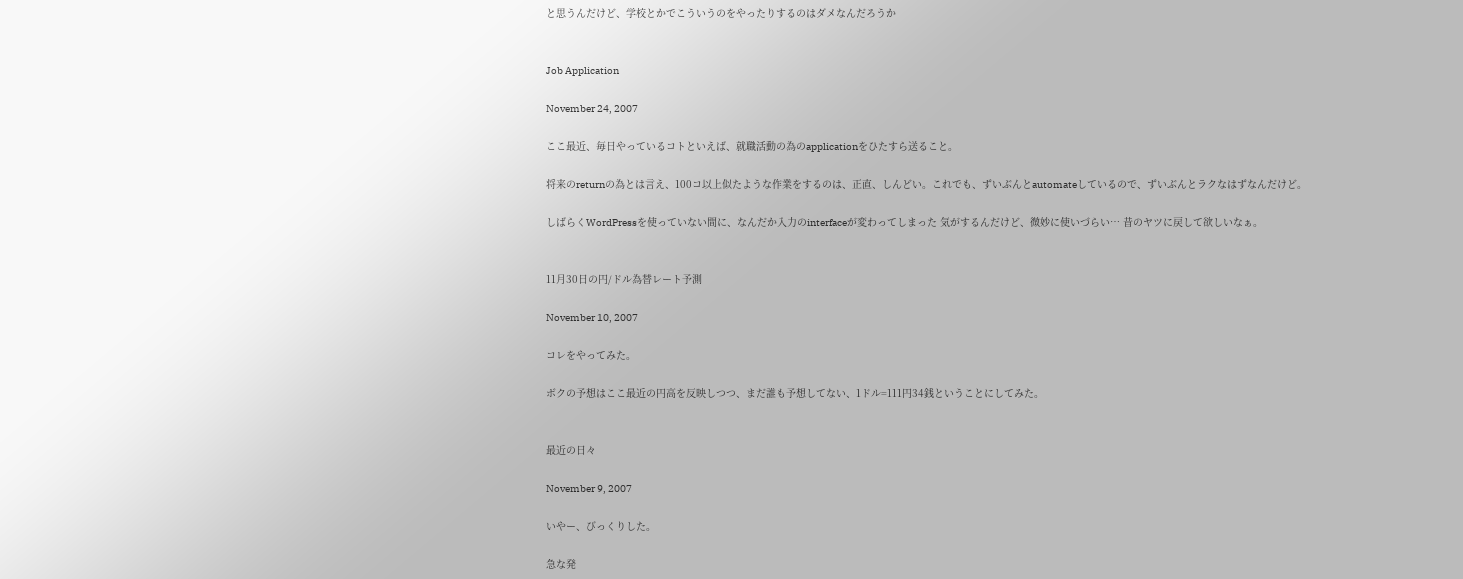と思うんだけど、学校とかでこういうのをやったりするのはダメなんだろうか


Job Application

November 24, 2007

ここ最近、毎日やっているコトといえば、就職活動の為のapplicationをひたすら送ること。

将来のreturnの為とは言え、100コ以上似たような作業をするのは、正直、しんどい。これでも、ずいぶんとautomateしているので、ずいぶんとラクなはずなんだけど。

しばらくWordPressを使っていない間に、なんだか入力のinterfaceが変わってしまった 気がするんだけど、微妙に使いづらい… 昔のヤツに戻して欲しいなぁ。


11月30日の円/ドル為替レート予測

November 10, 2007

コレをやってみた。

ボクの予想はここ最近の円高を反映しつつ、まだ誰も予想してない、1ドル=111円34銭ということにしてみた。


最近の日々

November 9, 2007

いやー、びっくりした。

急な発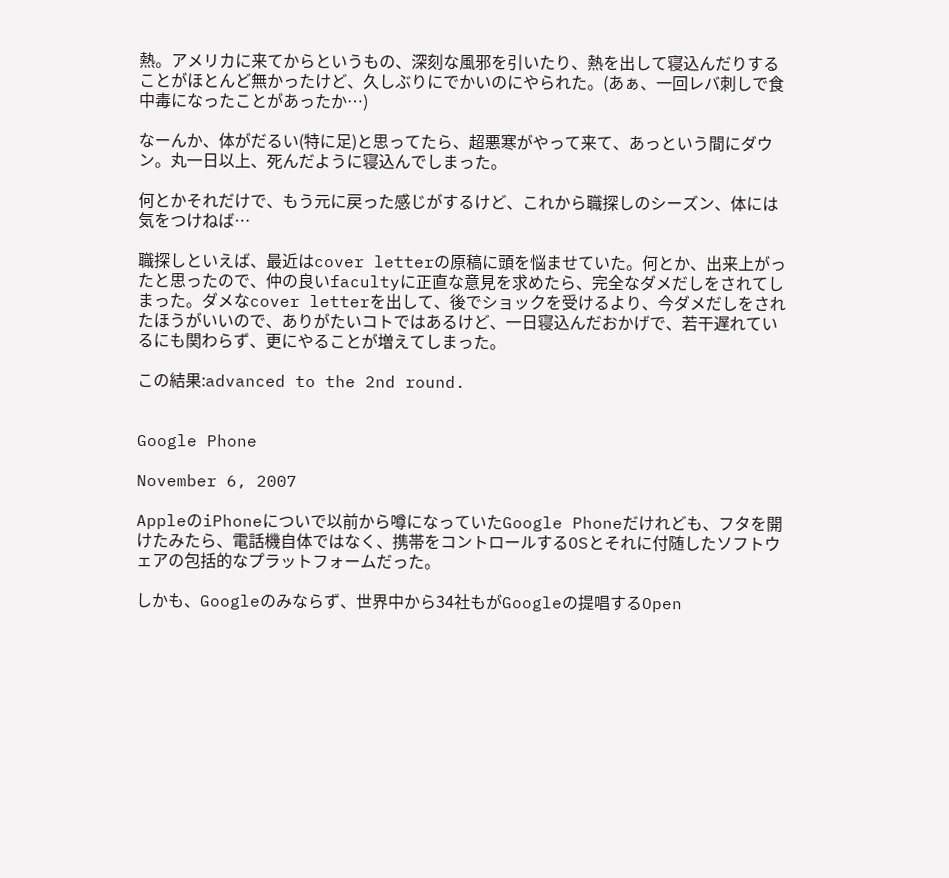熱。アメリカに来てからというもの、深刻な風邪を引いたり、熱を出して寝込んだりすることがほとんど無かったけど、久しぶりにでかいのにやられた。(あぁ、一回レバ刺しで食中毒になったことがあったか…)

なーんか、体がだるい(特に足)と思ってたら、超悪寒がやって来て、あっという間にダウン。丸一日以上、死んだように寝込んでしまった。

何とかそれだけで、もう元に戻った感じがするけど、これから職探しのシーズン、体には気をつけねば…

職探しといえば、最近はcover letterの原稿に頭を悩ませていた。何とか、出来上がったと思ったので、仲の良いfacultyに正直な意見を求めたら、完全なダメだしをされてしまった。ダメなcover letterを出して、後でショックを受けるより、今ダメだしをされたほうがいいので、ありがたいコトではあるけど、一日寝込んだおかげで、若干遅れているにも関わらず、更にやることが増えてしまった。

この結果:advanced to the 2nd round.


Google Phone

November 6, 2007

AppleのiPhoneについで以前から噂になっていたGoogle Phoneだけれども、フタを開けたみたら、電話機自体ではなく、携帯をコントロールするOSとそれに付随したソフトウェアの包括的なプラットフォームだった。

しかも、Googleのみならず、世界中から34社もがGoogleの提唱するOpen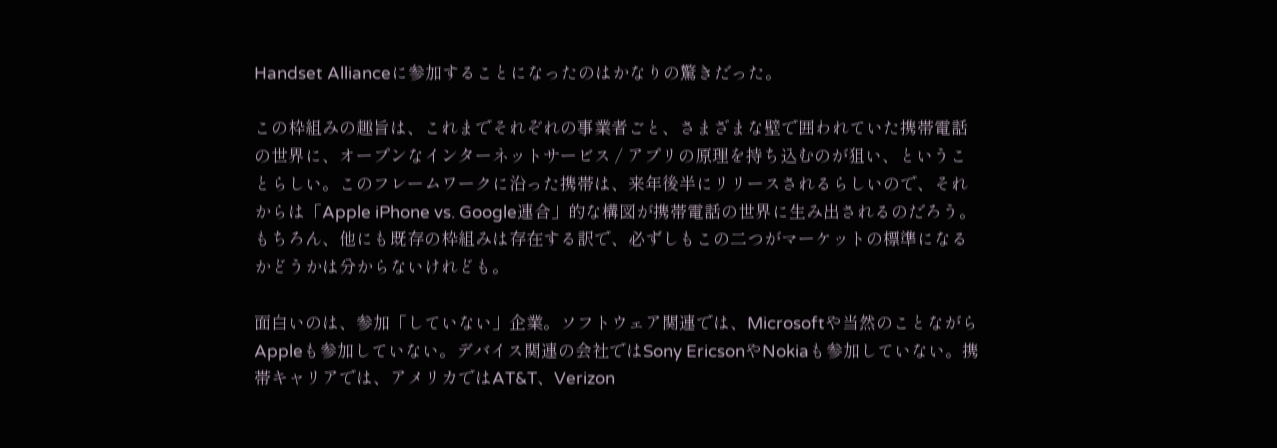Handset Allianceに参加することになったのはかなりの驚きだった。

この枠組みの趣旨は、これまでそれぞれの事業者ごと、さまざまな壁で囲われていた携帯電話の世界に、オープンなインターネットサービス / アプリの原理を持ち込むのが狙い、ということらしい。このフレームワークに沿った携帯は、来年後半にリリースされるらしいので、それからは「Apple iPhone vs. Google連合」的な構図が携帯電話の世界に生み出されるのだろう。もちろん、他にも既存の枠組みは存在する訳で、必ずしもこの二つがマーケットの標準になるかどうかは分からないけれども。

面白いのは、参加「していない」企業。ソフトウェア関連では、Microsoftや当然のことながらAppleも参加していない。デバイス関連の会社ではSony EricsonやNokiaも参加していない。携帯キャリアでは、アメリカではAT&T、Verizon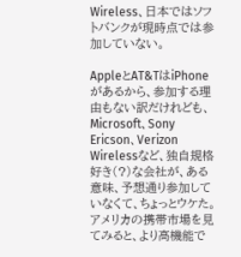Wireless、日本ではソフトバンクが現時点では参加していない。

AppleとAT&TはiPhoneがあるから、参加する理由もない訳だけれども、Microsoft、Sony Ericson、Verizon Wirelessなど、独自規格好き(?)な会社が、ある意味、予想通り参加していなくて、ちょっとウケた。アメリカの携帯市場を見てみると、より高機能で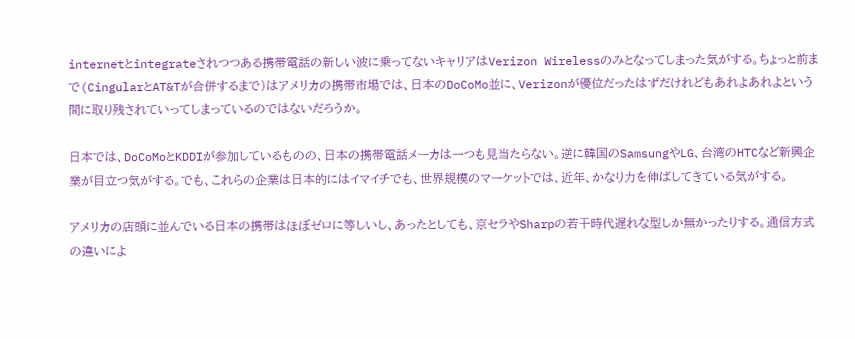internetとintegrateされつつある携帯電話の新しい波に乗ってないキャリアはVerizon Wirelessのみとなってしまった気がする。ちょっと前まで(CingularとAT&Tが合併するまで)はアメリカの携帯市場では、日本のDoCoMo並に、Verizonが優位だったはずだけれどもあれよあれよという間に取り残されていってしまっているのではないだろうか。

日本では、DoCoMoとKDDIが参加しているものの、日本の携帯電話メーカは一つも見当たらない。逆に韓国のSamsungやLG、台湾のHTCなど新興企業が目立つ気がする。でも、これらの企業は日本的にはイマイチでも、世界規模のマーケットでは、近年、かなり力を伸ばしてきている気がする。

アメリカの店頭に並んでいる日本の携帯はほぼゼロに等しいし、あったとしても、京セラやSharpの若干時代遅れな型しか無かったりする。通信方式の違いによ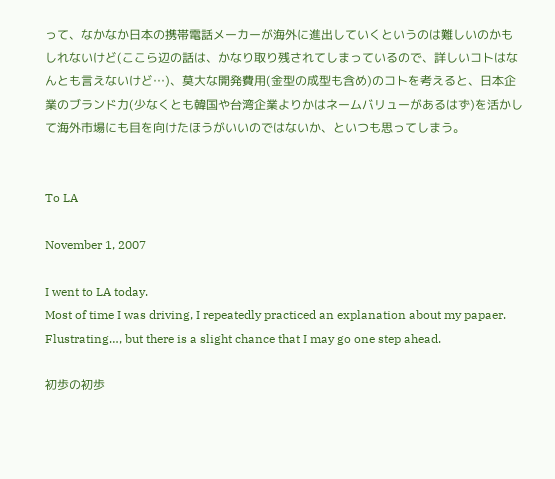って、なかなか日本の携帯電話メーカーが海外に進出していくというのは難しいのかもしれないけど(ここら辺の話は、かなり取り残されてしまっているので、詳しいコトはなんとも言えないけど…)、莫大な開発費用(金型の成型も含め)のコトを考えると、日本企業のブランド力(少なくとも韓国や台湾企業よりかはネームバリューがあるはず)を活かして海外市場にも目を向けたほうがいいのではないか、といつも思ってしまう。


To LA

November 1, 2007

I went to LA today.
Most of time I was driving, I repeatedly practiced an explanation about my papaer.
Flustrating…, but there is a slight chance that I may go one step ahead.

初歩の初歩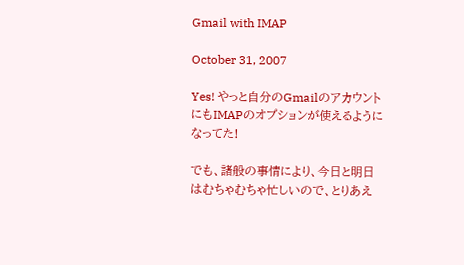Gmail with IMAP

October 31, 2007

Yes! やっと自分のGmailのアカウントにもIMAPのオプションが使えるようになってた!

でも、諸般の事情により、今日と明日はむちゃむちゃ忙しいので、とりあえ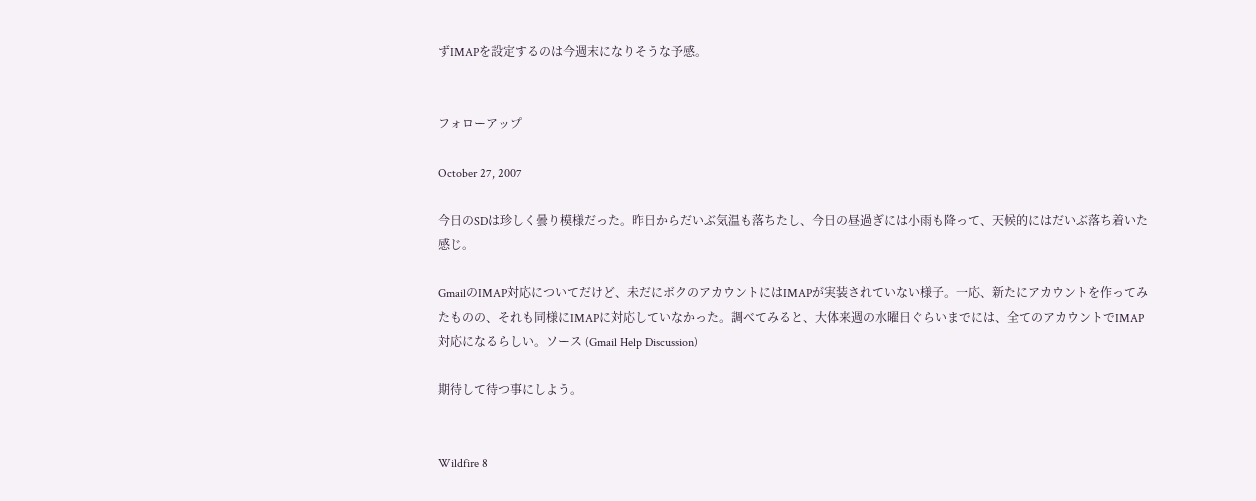ずIMAPを設定するのは今週末になりそうな予感。


フォローアップ

October 27, 2007

今日のSDは珍しく曇り模様だった。昨日からだいぶ気温も落ちたし、今日の昼過ぎには小雨も降って、天候的にはだいぶ落ち着いた感じ。

GmailのIMAP対応についてだけど、未だにボクのアカウントにはIMAPが実装されていない様子。一応、新たにアカウントを作ってみたものの、それも同様にIMAPに対応していなかった。調べてみると、大体来週の水曜日ぐらいまでには、全てのアカウントでIMAP対応になるらしい。ソース (Gmail Help Discussion)

期待して待つ事にしよう。


Wildfire 8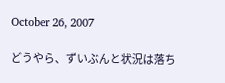October 26, 2007

どうやら、ずいぶんと状況は落ち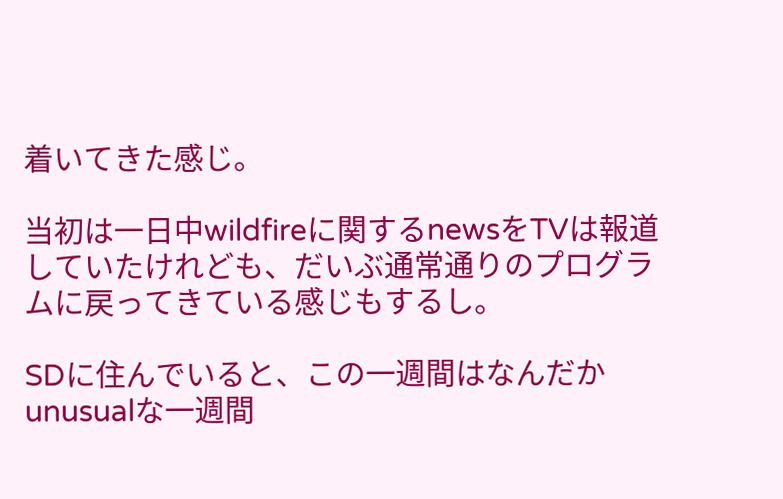着いてきた感じ。

当初は一日中wildfireに関するnewsをTVは報道していたけれども、だいぶ通常通りのプログラムに戻ってきている感じもするし。

SDに住んでいると、この一週間はなんだかunusualな一週間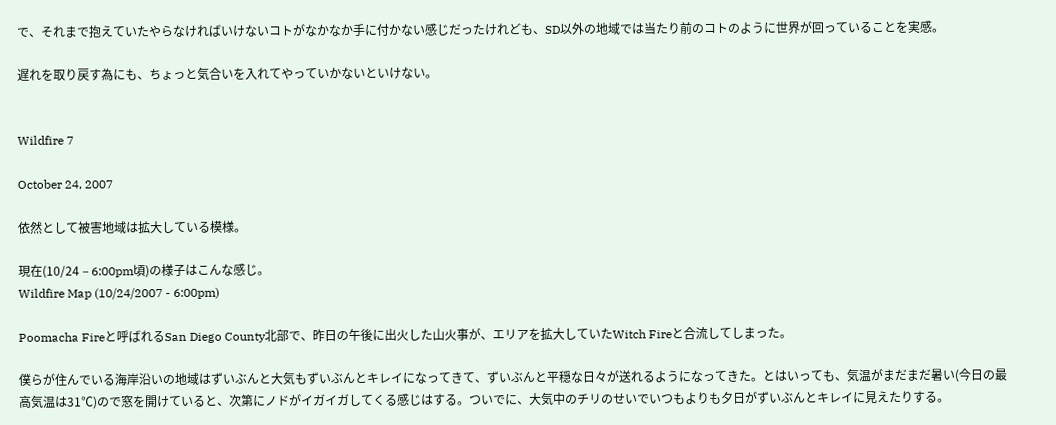で、それまで抱えていたやらなければいけないコトがなかなか手に付かない感じだったけれども、SD以外の地域では当たり前のコトのように世界が回っていることを実感。

遅れを取り戻す為にも、ちょっと気合いを入れてやっていかないといけない。


Wildfire 7

October 24, 2007

依然として被害地域は拡大している模様。

現在(10/24 – 6:00pm頃)の様子はこんな感じ。
Wildfire Map (10/24/2007 - 6:00pm)

Poomacha Fireと呼ばれるSan Diego County北部で、昨日の午後に出火した山火事が、エリアを拡大していたWitch Fireと合流してしまった。

僕らが住んでいる海岸沿いの地域はずいぶんと大気もずいぶんとキレイになってきて、ずいぶんと平穏な日々が送れるようになってきた。とはいっても、気温がまだまだ暑い(今日の最高気温は31℃)ので窓を開けていると、次第にノドがイガイガしてくる感じはする。ついでに、大気中のチリのせいでいつもよりも夕日がずいぶんとキレイに見えたりする。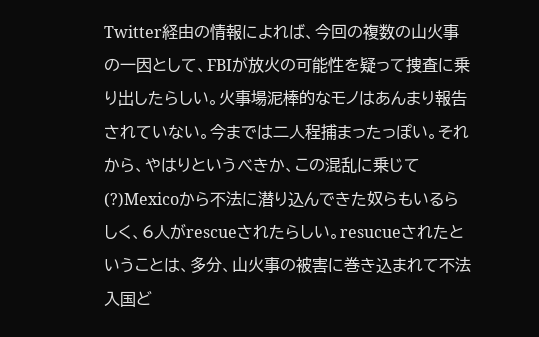Twitter経由の情報によれば、今回の複数の山火事の一因として、FBIが放火の可能性を疑って捜査に乗り出したらしい。火事場泥棒的なモノはあんまり報告されていない。今までは二人程捕まったっぽい。それから、やはりというべきか、この混乱に乗じて(?)Mexicoから不法に潜り込んできた奴らもいるらしく、6人がrescueされたらしい。resucueされたということは、多分、山火事の被害に巻き込まれて不法入国ど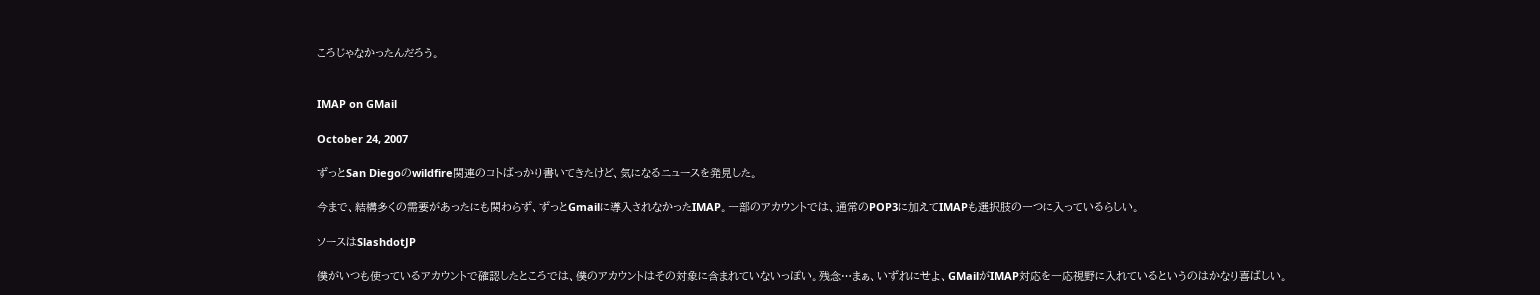ころじゃなかったんだろう。


IMAP on GMail

October 24, 2007

ずっとSan Diegoのwildfire関連のコトばっかり書いてきたけど、気になるニュースを発見した。

今まで、結構多くの需要があったにも関わらず、ずっとGmailに導入されなかったIMAP。一部のアカウントでは、通常のPOP3に加えてIMAPも選択肢の一つに入っているらしい。

ソースはSlashdotJP

僕がいつも使っているアカウントで確認したところでは、僕のアカウントはその対象に含まれていないっぽい。残念…まぁ、いずれにせよ、GMailがIMAP対応を一応視野に入れているというのはかなり喜ばしい。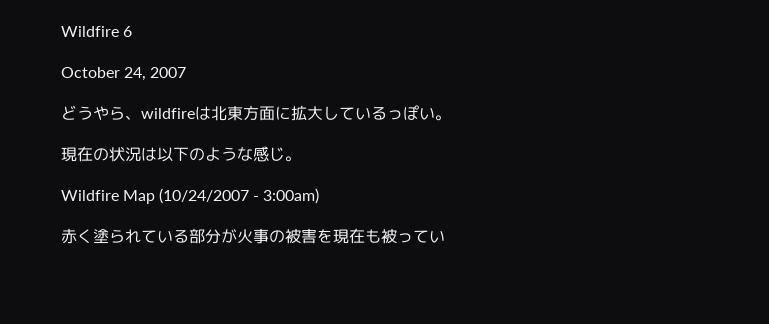Wildfire 6

October 24, 2007

どうやら、wildfireは北東方面に拡大しているっぽい。

現在の状況は以下のような感じ。

Wildfire Map (10/24/2007 - 3:00am)

赤く塗られている部分が火事の被害を現在も被ってい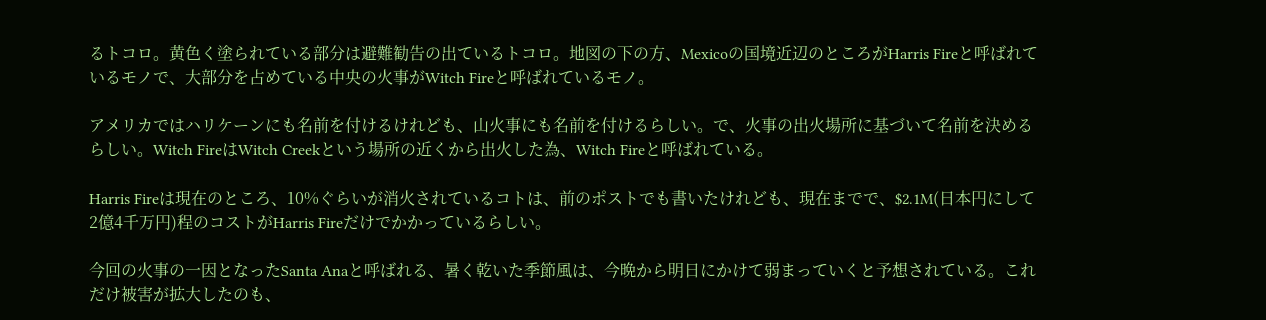るトコロ。黄色く塗られている部分は避難勧告の出ているトコロ。地図の下の方、Mexicoの国境近辺のところがHarris Fireと呼ばれているモノで、大部分を占めている中央の火事がWitch Fireと呼ばれているモノ。

アメリカではハリケーンにも名前を付けるけれども、山火事にも名前を付けるらしい。で、火事の出火場所に基づいて名前を決めるらしい。Witch FireはWitch Creekという場所の近くから出火した為、Witch Fireと呼ばれている。

Harris Fireは現在のところ、10%ぐらいが消火されているコトは、前のポストでも書いたけれども、現在までで、$2.1M(日本円にして2億4千万円)程のコストがHarris Fireだけでかかっているらしい。

今回の火事の一因となったSanta Anaと呼ばれる、暑く乾いた季節風は、今晩から明日にかけて弱まっていくと予想されている。これだけ被害が拡大したのも、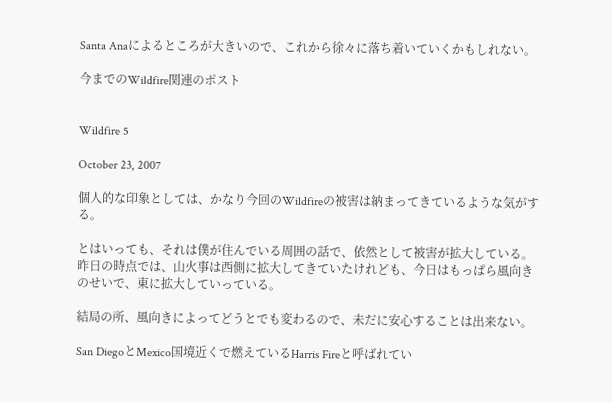Santa Anaによるところが大きいので、これから徐々に落ち着いていくかもしれない。

今までのWildfire関連のポスト


Wildfire 5

October 23, 2007

個人的な印象としては、かなり今回のWildfireの被害は納まってきているような気がする。

とはいっても、それは僕が住んでいる周囲の話で、依然として被害が拡大している。昨日の時点では、山火事は西側に拡大してきていたけれども、今日はもっぱら風向きのせいで、東に拡大していっている。

結局の所、風向きによってどうとでも変わるので、未だに安心することは出来ない。

San DiegoとMexico国境近くで燃えているHarris Fireと呼ばれてい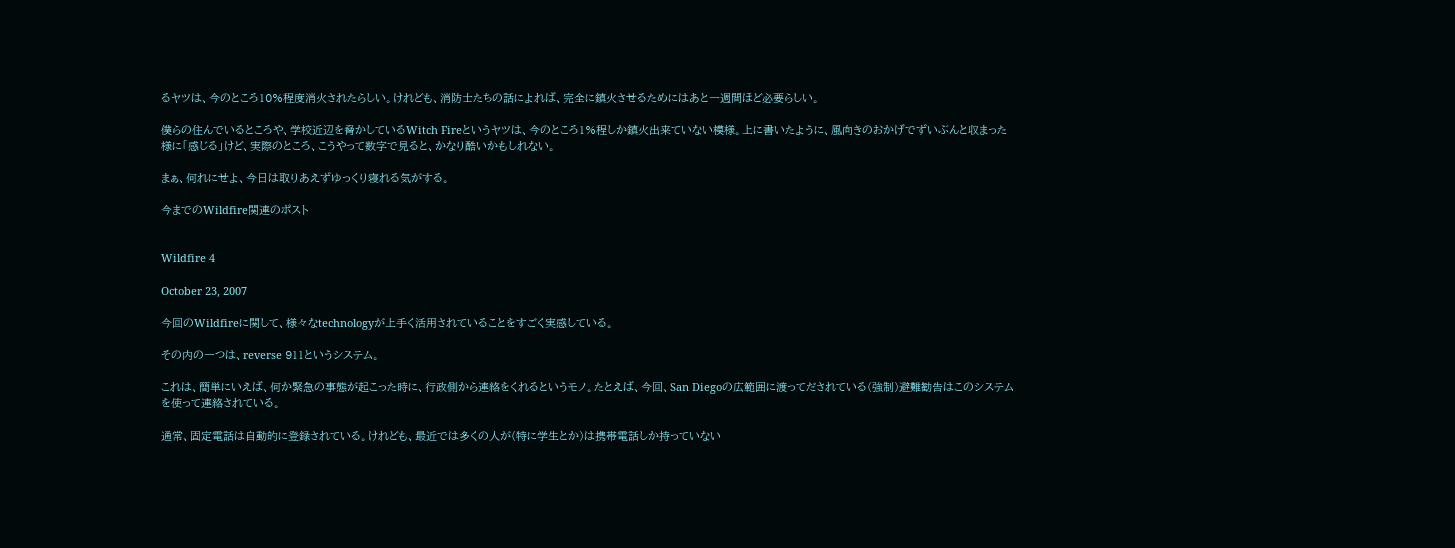るヤツは、今のところ10%程度消火されたらしい。けれども、消防士たちの話によれば、完全に鎮火させるためにはあと一週間ほど必要らしい。

僕らの住んでいるところや、学校近辺を脅かしているWitch Fireというヤツは、今のところ1%程しか鎮火出来ていない模様。上に書いたように、風向きのおかげでずいぶんと収まった様に「感じる」けど、実際のところ、こうやって数字で見ると、かなり酷いかもしれない。

まぁ、何れにせよ、今日は取りあえずゆっくり寝れる気がする。

今までのWildfire関連のポスト


Wildfire 4

October 23, 2007

今回のWildfireに関して、様々なtechnologyが上手く活用されていることをすごく実感している。

その内の一つは、reverse 911というシステム。

これは、簡単にいえば、何か緊急の事態が起こった時に、行政側から連絡をくれるというモノ。たとえば、今回、San Diegoの広範囲に渡ってだされている(強制)避難勧告はこのシステムを使って連絡されている。

通常、固定電話は自動的に登録されている。けれども、最近では多くの人が(特に学生とか)は携帯電話しか持っていない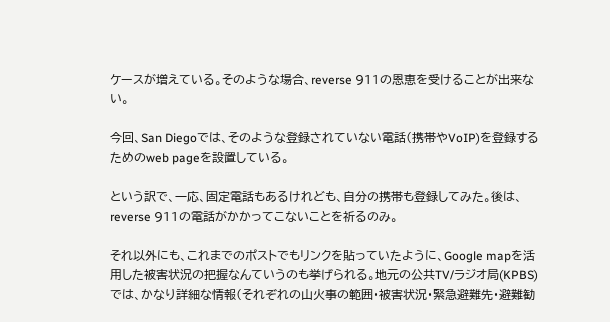ケースが増えている。そのような場合、reverse 911の恩恵を受けることが出来ない。

今回、San Diegoでは、そのような登録されていない電話(携帯やVoIP)を登録するためのweb pageを設置している。

という訳で、一応、固定電話もあるけれども、自分の携帯も登録してみた。後は、reverse 911の電話がかかってこないことを祈るのみ。

それ以外にも、これまでのポストでもリンクを貼っていたように、Google mapを活用した被害状況の把握なんていうのも挙げられる。地元の公共TV/ラジオ局(KPBS)では、かなり詳細な情報(それぞれの山火事の範囲・被害状況・緊急避難先・避難勧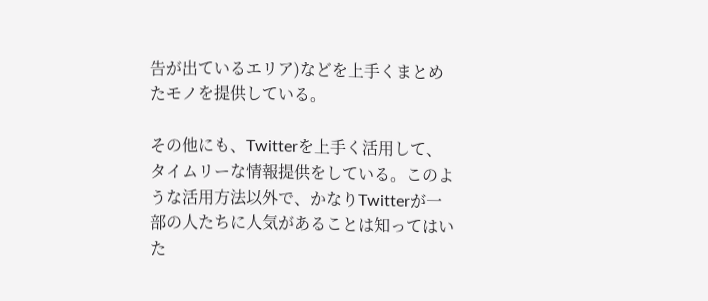告が出ているエリア)などを上手くまとめたモノを提供している。

その他にも、Twitterを上手く活用して、タイムリーな情報提供をしている。このような活用方法以外で、かなりTwitterが一部の人たちに人気があることは知ってはいた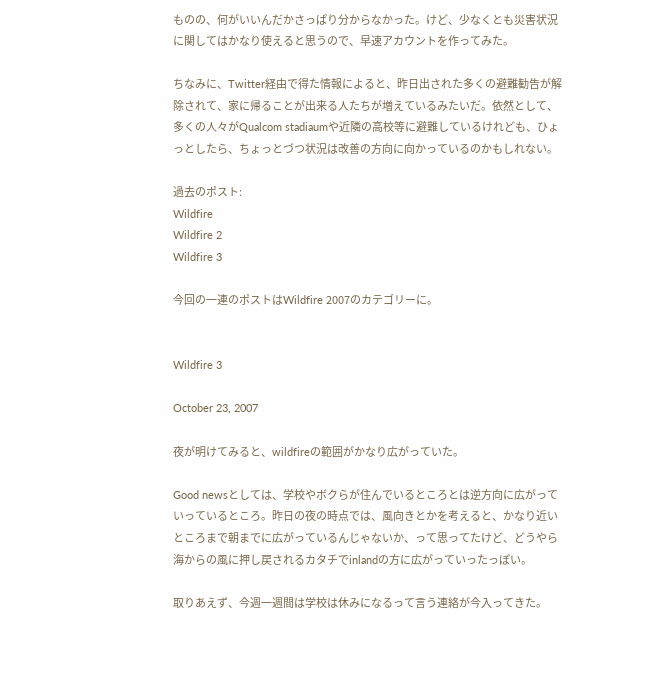ものの、何がいいんだかさっぱり分からなかった。けど、少なくとも災害状況に関してはかなり使えると思うので、早速アカウントを作ってみた。

ちなみに、Twitter経由で得た情報によると、昨日出された多くの避難勧告が解除されて、家に帰ることが出来る人たちが増えているみたいだ。依然として、多くの人々がQualcom stadiaumや近隣の高校等に避難しているけれども、ひょっとしたら、ちょっとづつ状況は改善の方向に向かっているのかもしれない。

過去のポスト:
Wildfire
Wildfire 2
Wildfire 3

今回の一連のポストはWildfire 2007のカテゴリーに。


Wildfire 3

October 23, 2007

夜が明けてみると、wildfireの範囲がかなり広がっていた。

Good newsとしては、学校やボクらが住んでいるところとは逆方向に広がっていっているところ。昨日の夜の時点では、風向きとかを考えると、かなり近いところまで朝までに広がっているんじゃないか、って思ってたけど、どうやら海からの風に押し戻されるカタチでinlandの方に広がっていったっぽい。

取りあえず、今週一週間は学校は休みになるって言う連絡が今入ってきた。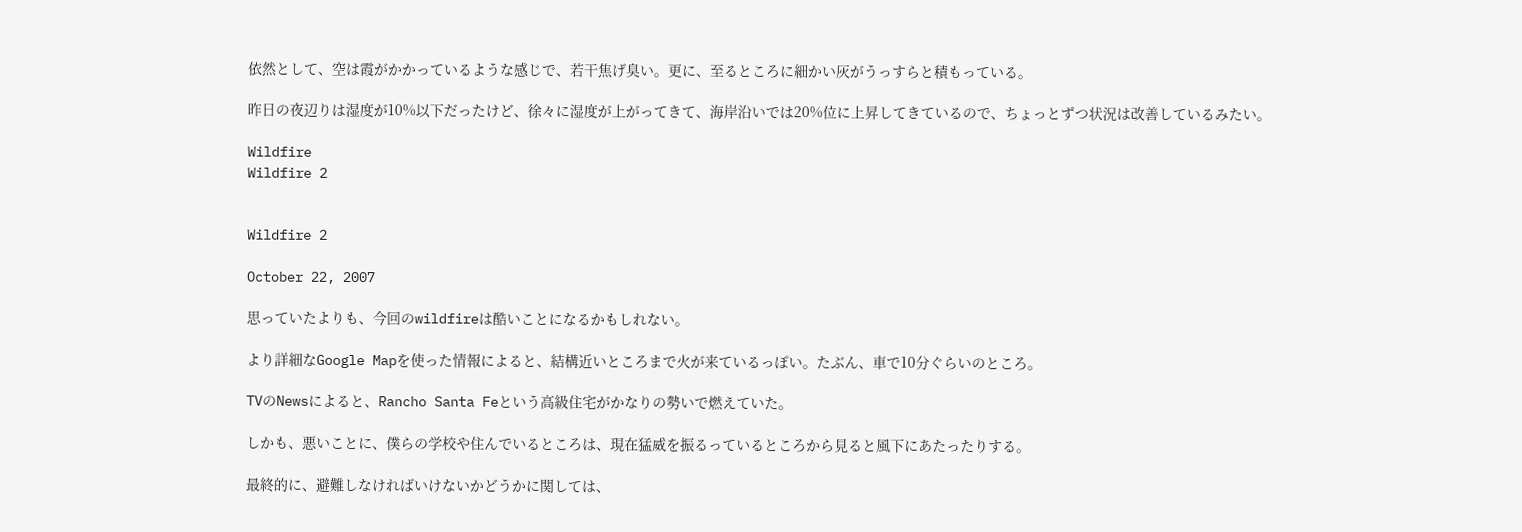依然として、空は霞がかかっているような感じで、若干焦げ臭い。更に、至るところに細かい灰がうっすらと積もっている。

昨日の夜辺りは湿度が10%以下だったけど、徐々に湿度が上がってきて、海岸沿いでは20%位に上昇してきているので、ちょっとずつ状況は改善しているみたい。

Wildfire
Wildfire 2


Wildfire 2

October 22, 2007

思っていたよりも、今回のwildfireは酷いことになるかもしれない。

より詳細なGoogle Mapを使った情報によると、結構近いところまで火が来ているっぽい。たぶん、車で10分ぐらいのところ。

TVのNewsによると、Rancho Santa Feという高級住宅がかなりの勢いで燃えていた。

しかも、悪いことに、僕らの学校や住んでいるところは、現在猛威を振るっているところから見ると風下にあたったりする。

最終的に、避難しなければいけないかどうかに関しては、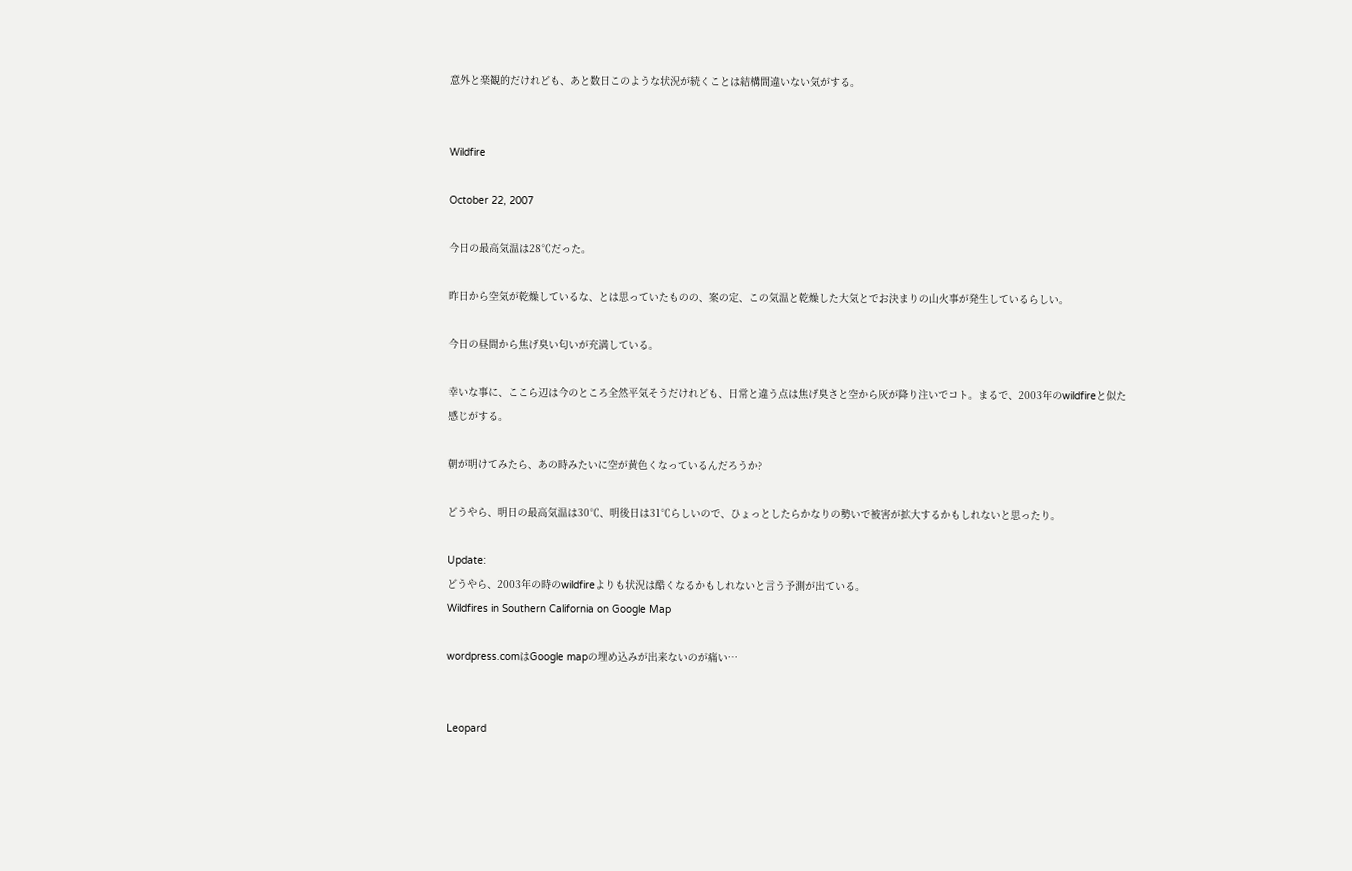意外と楽観的だけれども、あと数日このような状況が続くことは結構間違いない気がする。


Wildfire

October 22, 2007

今日の最高気温は28℃だった。

昨日から空気が乾燥しているな、とは思っていたものの、案の定、この気温と乾燥した大気とでお決まりの山火事が発生しているらしい。

今日の昼間から焦げ臭い匂いが充満している。

幸いな事に、ここら辺は今のところ全然平気そうだけれども、日常と違う点は焦げ臭さと空から灰が降り注いでコト。まるで、2003年のwildfireと似た感じがする。

朝が明けてみたら、あの時みたいに空が黄色くなっているんだろうか?

どうやら、明日の最高気温は30℃、明後日は31℃らしいので、ひょっとしたらかなりの勢いで被害が拡大するかもしれないと思ったり。

Update:
どうやら、2003年の時のwildfireよりも状況は酷くなるかもしれないと言う予測が出ている。
Wildfires in Southern California on Google Map

wordpress.comはGoogle mapの埋め込みが出来ないのが痛い…


Leopard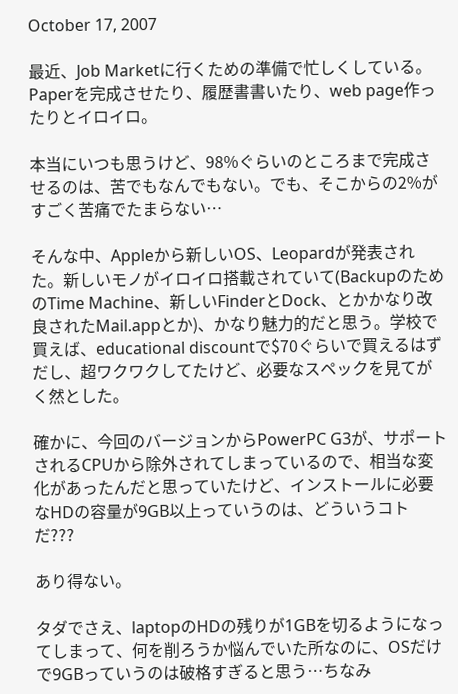October 17, 2007

最近、Job Marketに行くための準備で忙しくしている。Paperを完成させたり、履歴書書いたり、web page作ったりとイロイロ。

本当にいつも思うけど、98%ぐらいのところまで完成させるのは、苦でもなんでもない。でも、そこからの2%がすごく苦痛でたまらない…

そんな中、Appleから新しいOS、Leopardが発表された。新しいモノがイロイロ搭載されていて(BackupのためのTime Machine、新しいFinderとDock、とかかなり改良されたMail.appとか)、かなり魅力的だと思う。学校で買えば、educational discountで$70ぐらいで買えるはずだし、超ワクワクしてたけど、必要なスペックを見てがく然とした。

確かに、今回のバージョンからPowerPC G3が、サポートされるCPUから除外されてしまっているので、相当な変化があったんだと思っていたけど、インストールに必要なHDの容量が9GB以上っていうのは、どういうコトだ???

あり得ない。

タダでさえ、laptopのHDの残りが1GBを切るようになってしまって、何を削ろうか悩んでいた所なのに、OSだけで9GBっていうのは破格すぎると思う…ちなみ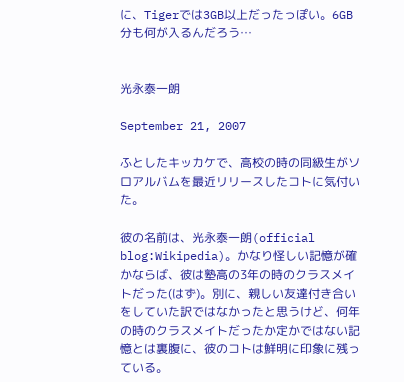に、Tigerでは3GB以上だったっぽい。6GB分も何が入るんだろう…


光永泰一朗

September 21, 2007

ふとしたキッカケで、高校の時の同級生がソロアルバムを最近リリースしたコトに気付いた。

彼の名前は、光永泰一朗(official blog:Wikipedia)。かなり怪しい記憶が確かならば、彼は塾高の3年の時のクラスメイトだった(はず)。別に、親しい友達付き合いをしていた訳ではなかったと思うけど、何年の時のクラスメイトだったか定かではない記憶とは裏腹に、彼のコトは鮮明に印象に残っている。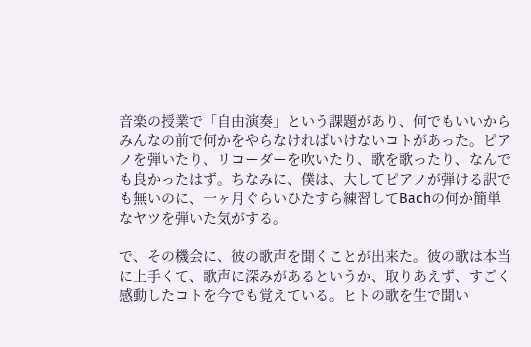音楽の授業で「自由演奏」という課題があり、何でもいいからみんなの前で何かをやらなければいけないコトがあった。ピアノを弾いたり、リコーダーを吹いたり、歌を歌ったり、なんでも良かったはず。ちなみに、僕は、大してピアノが弾ける訳でも無いのに、一ヶ月ぐらいひたすら練習してBachの何か簡単なヤツを弾いた気がする。

で、その機会に、彼の歌声を聞くことが出来た。彼の歌は本当に上手くて、歌声に深みがあるというか、取りあえず、すごく感動したコトを今でも覚えている。ヒトの歌を生で聞い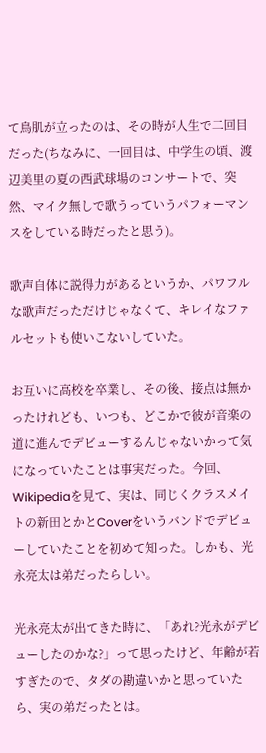て鳥肌が立ったのは、その時が人生で二回目だった(ちなみに、一回目は、中学生の頃、渡辺美里の夏の西武球場のコンサートで、突然、マイク無しで歌うっていうパフォーマンスをしている時だったと思う)。

歌声自体に説得力があるというか、パワフルな歌声だっただけじゃなくて、キレイなファルセットも使いこないしていた。

お互いに高校を卒業し、その後、接点は無かったけれども、いつも、どこかで彼が音楽の道に進んでデビューするんじゃないかって気になっていたことは事実だった。今回、Wikipediaを見て、実は、同じくクラスメイトの新田とかとCoverをいうバンドでデビューしていたことを初めて知った。しかも、光永亮太は弟だったらしい。

光永亮太が出てきた時に、「あれ?光永がデビューしたのかな?」って思ったけど、年齢が若すぎたので、タダの勘違いかと思っていたら、実の弟だったとは。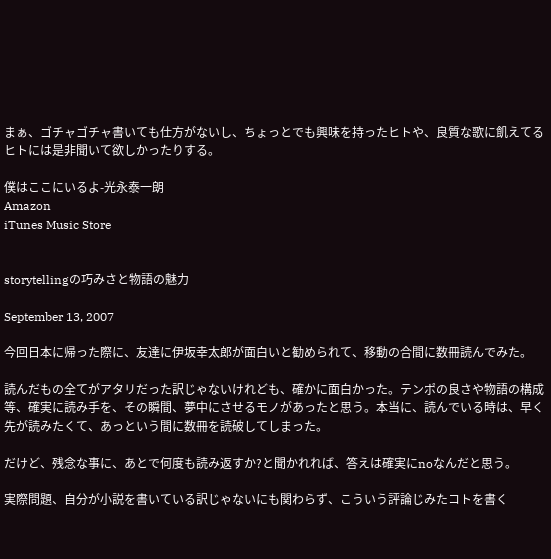まぁ、ゴチャゴチャ書いても仕方がないし、ちょっとでも興味を持ったヒトや、良質な歌に飢えてるヒトには是非聞いて欲しかったりする。

僕はここにいるよ-光永泰一朗
Amazon
iTunes Music Store


storytellingの巧みさと物語の魅力

September 13, 2007

今回日本に帰った際に、友達に伊坂幸太郎が面白いと勧められて、移動の合間に数冊読んでみた。

読んだもの全てがアタリだった訳じゃないけれども、確かに面白かった。テンポの良さや物語の構成等、確実に読み手を、その瞬間、夢中にさせるモノがあったと思う。本当に、読んでいる時は、早く先が読みたくて、あっという間に数冊を読破してしまった。

だけど、残念な事に、あとで何度も読み返すか?と聞かれれば、答えは確実にnoなんだと思う。

実際問題、自分が小説を書いている訳じゃないにも関わらず、こういう評論じみたコトを書く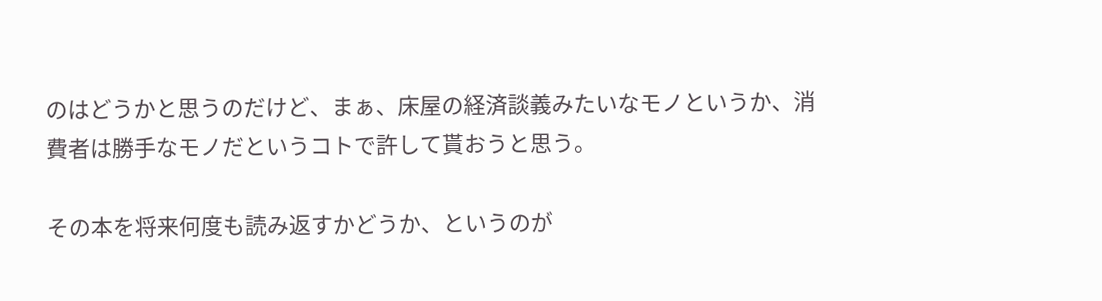のはどうかと思うのだけど、まぁ、床屋の経済談義みたいなモノというか、消費者は勝手なモノだというコトで許して貰おうと思う。

その本を将来何度も読み返すかどうか、というのが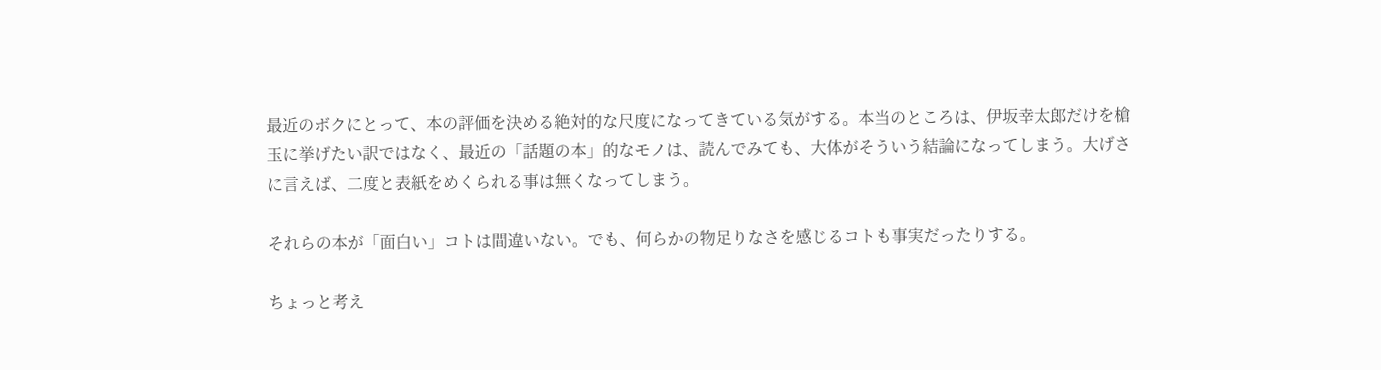最近のボクにとって、本の評価を決める絶対的な尺度になってきている気がする。本当のところは、伊坂幸太郎だけを槍玉に挙げたい訳ではなく、最近の「話題の本」的なモノは、読んでみても、大体がそういう結論になってしまう。大げさに言えば、二度と表紙をめくられる事は無くなってしまう。

それらの本が「面白い」コトは間違いない。でも、何らかの物足りなさを感じるコトも事実だったりする。

ちょっと考え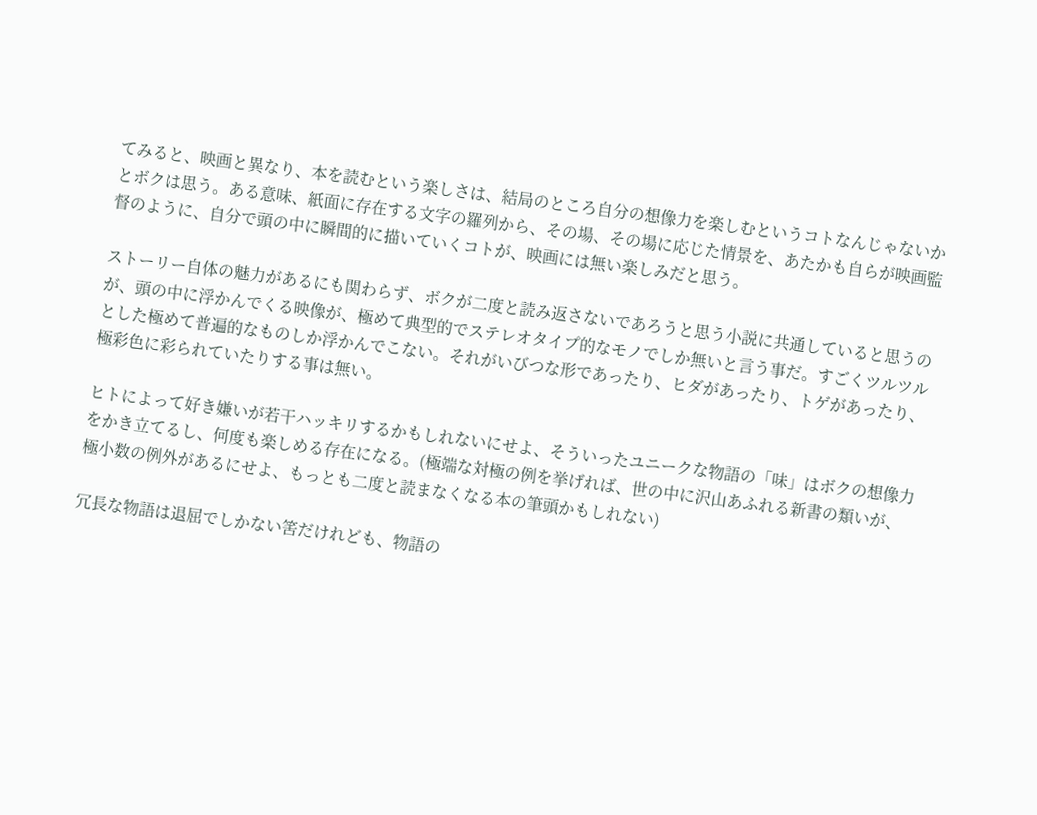てみると、映画と異なり、本を読むという楽しさは、結局のところ自分の想像力を楽しむというコトなんじゃないかとボクは思う。ある意味、紙面に存在する文字の羅列から、その場、その場に応じた情景を、あたかも自らが映画監督のように、自分で頭の中に瞬間的に描いていくコトが、映画には無い楽しみだと思う。

ストーリー自体の魅力があるにも関わらず、ボクが二度と読み返さないであろうと思う小説に共通していると思うのが、頭の中に浮かんでくる映像が、極めて典型的でステレオタイプ的なモノでしか無いと言う事だ。すごくツルツルとした極めて普遍的なものしか浮かんでこない。それがいびつな形であったり、ヒダがあったり、トゲがあったり、極彩色に彩られていたりする事は無い。

ヒトによって好き嫌いが若干ハッキリするかもしれないにせよ、そういったユニークな物語の「味」はボクの想像力をかき立てるし、何度も楽しめる存在になる。(極端な対極の例を挙げれば、世の中に沢山あふれる新書の類いが、極小数の例外があるにせよ、もっとも二度と読まなくなる本の筆頭かもしれない)

冗長な物語は退屈でしかない筈だけれども、物語の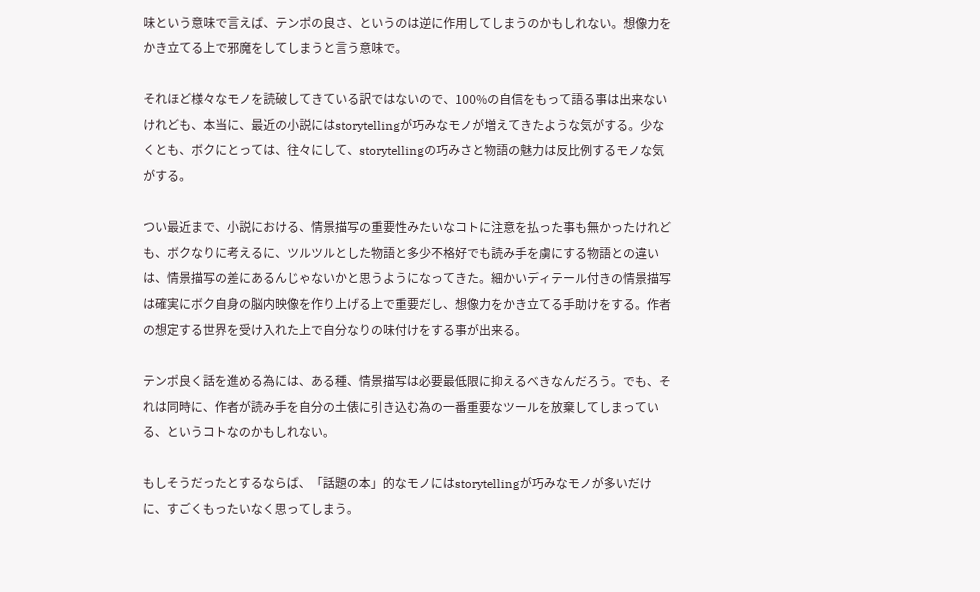味という意味で言えば、テンポの良さ、というのは逆に作用してしまうのかもしれない。想像力をかき立てる上で邪魔をしてしまうと言う意味で。

それほど様々なモノを読破してきている訳ではないので、100%の自信をもって語る事は出来ないけれども、本当に、最近の小説にはstorytellingが巧みなモノが増えてきたような気がする。少なくとも、ボクにとっては、往々にして、storytellingの巧みさと物語の魅力は反比例するモノな気がする。

つい最近まで、小説における、情景描写の重要性みたいなコトに注意を払った事も無かったけれども、ボクなりに考えるに、ツルツルとした物語と多少不格好でも読み手を虜にする物語との違いは、情景描写の差にあるんじゃないかと思うようになってきた。細かいディテール付きの情景描写は確実にボク自身の脳内映像を作り上げる上で重要だし、想像力をかき立てる手助けをする。作者の想定する世界を受け入れた上で自分なりの味付けをする事が出来る。

テンポ良く話を進める為には、ある種、情景描写は必要最低限に抑えるべきなんだろう。でも、それは同時に、作者が読み手を自分の土俵に引き込む為の一番重要なツールを放棄してしまっている、というコトなのかもしれない。

もしそうだったとするならば、「話題の本」的なモノにはstorytellingが巧みなモノが多いだけに、すごくもったいなく思ってしまう。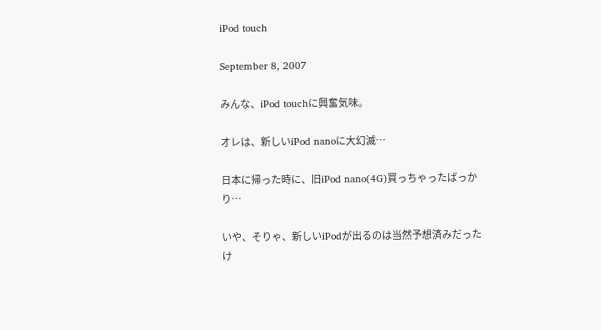iPod touch

September 8, 2007

みんな、iPod touchに興奮気味。

オレは、新しいiPod nanoに大幻滅…

日本に帰った時に、旧iPod nano(4G)買っちゃったばっかり…

いや、そりゃ、新しいiPodが出るのは当然予想済みだったけ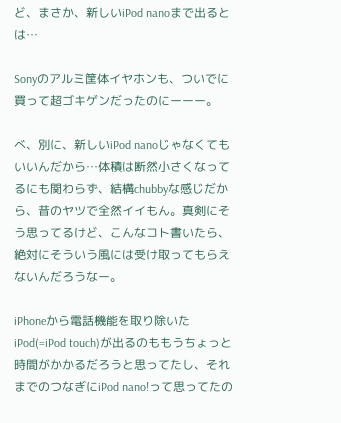ど、まさか、新しいiPod nanoまで出るとは…

Sonyのアルミ筐体イヤホンも、ついでに買って超ゴキゲンだったのにーーー。

べ、別に、新しいiPod nanoじゃなくてもいいんだから…体積は断然小さくなってるにも関わらず、結構chubbyな感じだから、昔のヤツで全然イイもん。真剣にそう思ってるけど、こんなコト書いたら、絶対にそういう風には受け取ってもらえないんだろうなー。

iPhoneから電話機能を取り除いたiPod(=iPod touch)が出るのももうちょっと時間がかかるだろうと思ってたし、それまでのつなぎにiPod nano!って思ってたの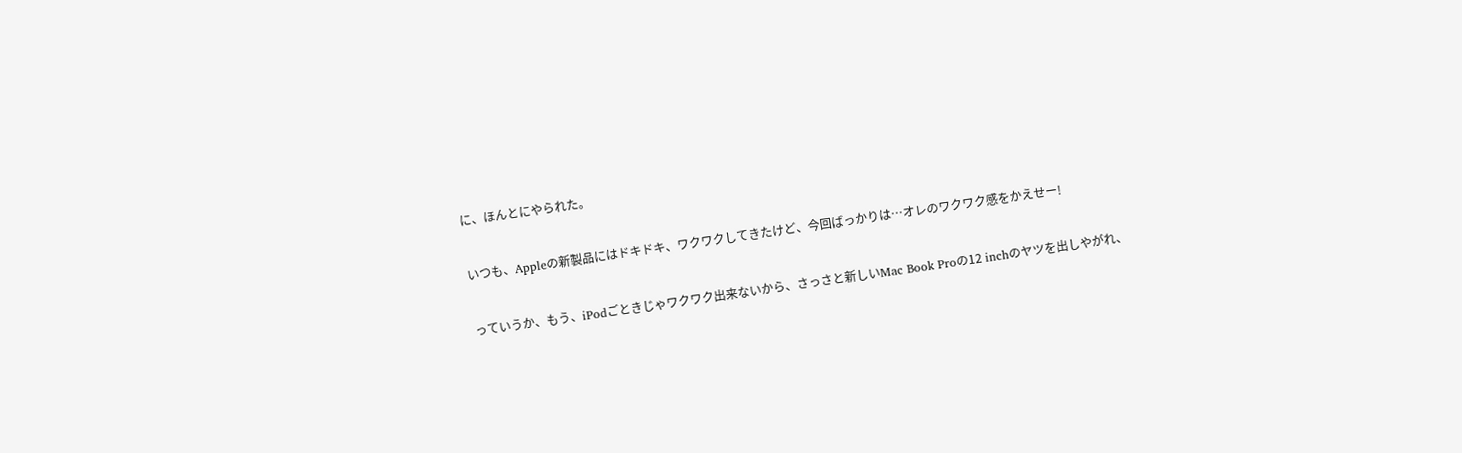に、ほんとにやられた。

いつも、Appleの新製品にはドキドキ、ワクワクしてきたけど、今回ばっかりは…オレのワクワク感をかえせー!

っていうか、もう、iPodごときじゃワクワク出来ないから、さっさと新しいMac Book Proの12 inchのヤツを出しやがれ、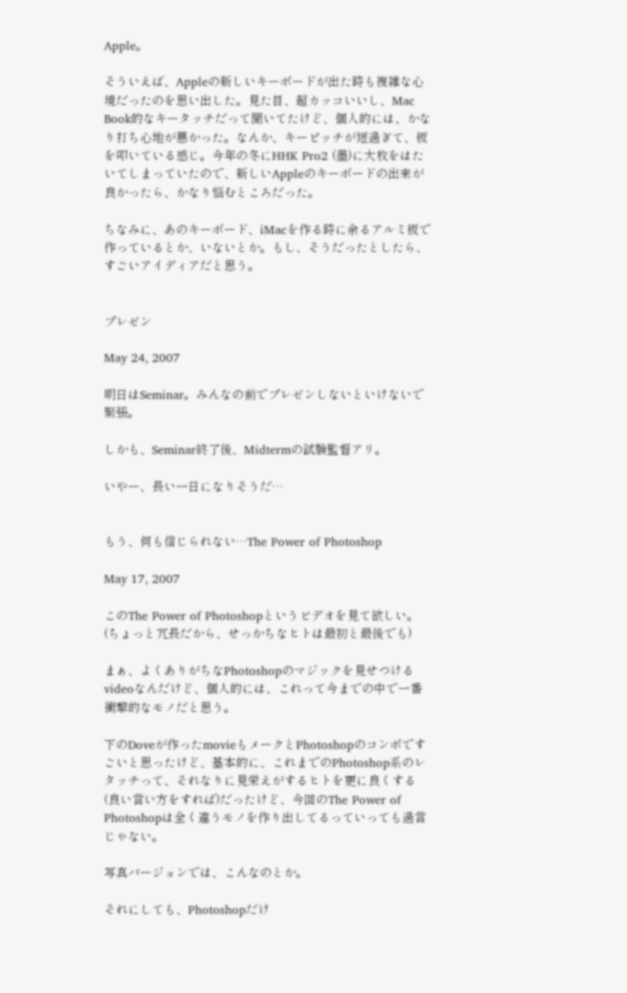Apple。

そういえば、Appleの新しいキーボードが出た時も複雑な心境だったのを思い出した。見た目、超カッコいいし、Mac Book的なキータッチだって聞いてたけど、個人的には、かなり打ち心地が悪かった。なんか、キーピッチが短過ぎて、板を叩いている感じ。今年の冬にHHK Pro2 (墨)に大枚をはたいてしまっていたので、新しいAppleのキーボードの出来が良かったら、かなり悩むところだった。

ちなみに、あのキーボード、iMacを作る時に余るアルミ板で作っているとか、いないとか。もし、そうだったとしたら、すごいアイディアだと思う。


プレゼン

May 24, 2007

明日はSeminar。みんなの前でプレゼンしないといけないで緊張。

しかも、Seminar終了後、Midtermの試験監督アリ。

いやー、長い一日になりそうだ…


もう、何も信じられない…The Power of Photoshop

May 17, 2007

このThe Power of Photoshopというビデオを見て欲しい。(ちょっと冗長だから、せっかちなヒトは最初と最後でも)

まぁ、よくありがちなPhotoshopのマジックを見せつけるvideoなんだけど、個人的には、これって今までの中で一番衝撃的なモノだと思う。

下のDoveが作ったmovieもメークとPhotoshopのコンボですごいと思ったけど、基本的に、これまでのPhotoshop系のレタッチって、それなりに見栄えがするヒトを更に良くする(良い言い方をすれば)だったけど、今回のThe Power of Photoshopは全く違うモノを作り出してるっていっても過言じゃない。

写真バージョンでは、こんなのとか。

それにしても、Photoshopだけ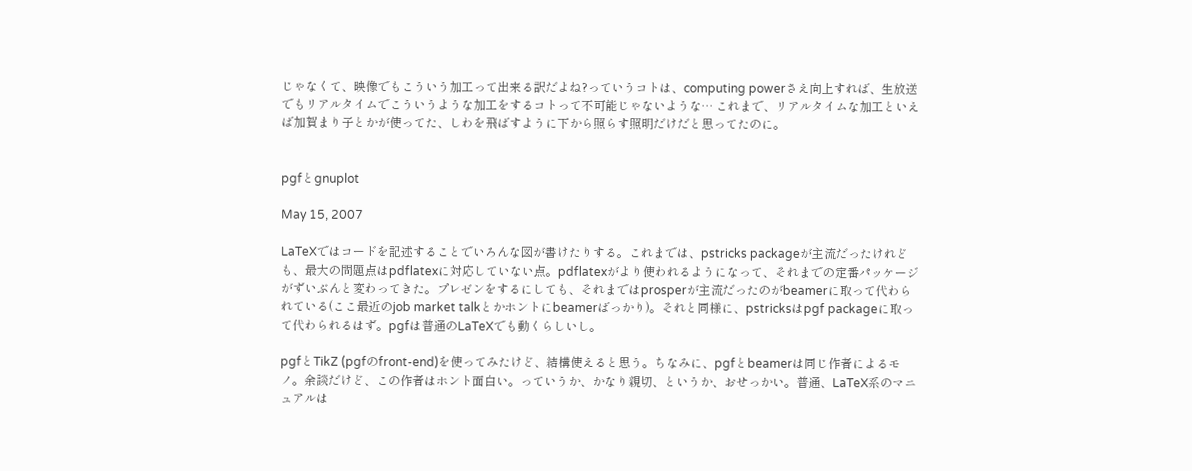じゃなくて、映像でもこういう加工って出来る訳だよね?っていうコトは、computing powerさえ向上すれば、生放送でもリアルタイムでこういうような加工をするコトって不可能じゃないような… これまで、リアルタイムな加工といえば加賀まり子とかが使ってた、しわを飛ばすように下から照らす照明だけだと思ってたのに。


pgfとgnuplot

May 15, 2007

LaTeXではコードを記述することでいろんな図が書けたりする。これまでは、pstricks packageが主流だったけれども、最大の問題点はpdflatexに対応していない点。pdflatexがより使われるようになって、それまでの定番パッケージがずいぶんと変わってきた。プレゼンをするにしても、それまではprosperが主流だったのがbeamerに取って代わられている(ここ最近のjob market talkとかホントにbeamerばっかり)。それと同様に、pstricksはpgf packageに取って代わられるはず。pgfは普通のLaTeXでも動くらしいし。

pgfとTikZ (pgfのfront-end)を使ってみたけど、結構使えると思う。ちなみに、pgfとbeamerは同じ作者によるモノ。余談だけど、この作者はホント面白い。っていうか、かなり親切、というか、おせっかい。普通、LaTeX系のマニュアルは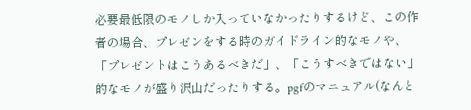必要最低限のモノしか入っていなかったりするけど、この作者の場合、プレゼンをする時のガイドライン的なモノや、「プレゼントはこうあるべきだ」、「こうすべきではない」的なモノが盛り沢山だったりする。pgfのマニュアル(なんと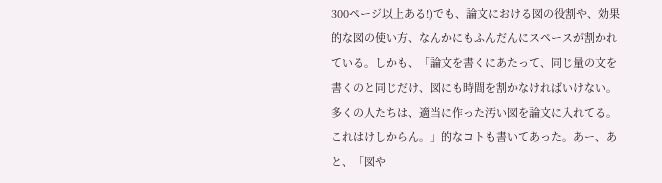300ページ以上ある!)でも、論文における図の役割や、効果的な図の使い方、なんかにもふんだんにスペースが割かれている。しかも、「論文を書くにあたって、同じ量の文を書くのと同じだけ、図にも時間を割かなければいけない。多くの人たちは、適当に作った汚い図を論文に入れてる。これはけしからん。」的なコトも書いてあった。あー、あと、「図や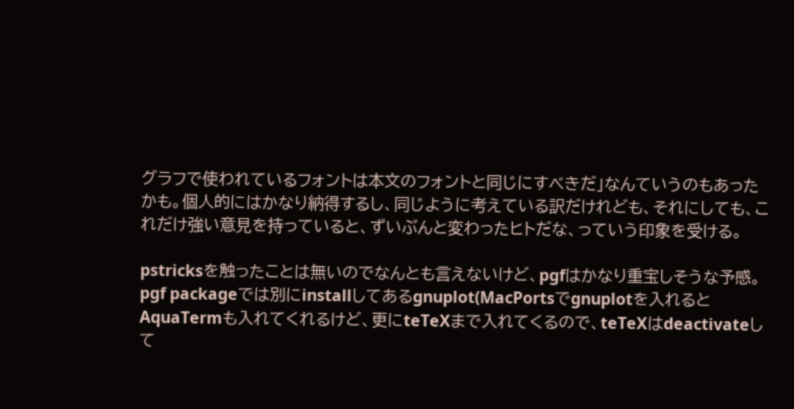グラフで使われているフォントは本文のフォントと同じにすべきだ」なんていうのもあったかも。個人的にはかなり納得するし、同じように考えている訳だけれども、それにしても、これだけ強い意見を持っていると、ずいぶんと変わったヒトだな、っていう印象を受ける。

pstricksを触ったことは無いのでなんとも言えないけど、pgfはかなり重宝しそうな予感。pgf packageでは別にinstallしてあるgnuplot(MacPortsでgnuplotを入れるとAquaTermも入れてくれるけど、更にteTeXまで入れてくるので、teTeXはdeactivateして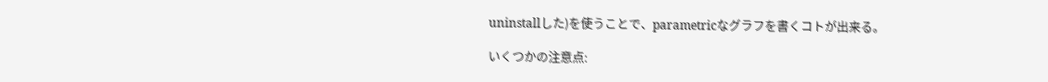uninstallした)を使うことで、parametricなグラフを書くコトが出来る。

いくつかの注意点: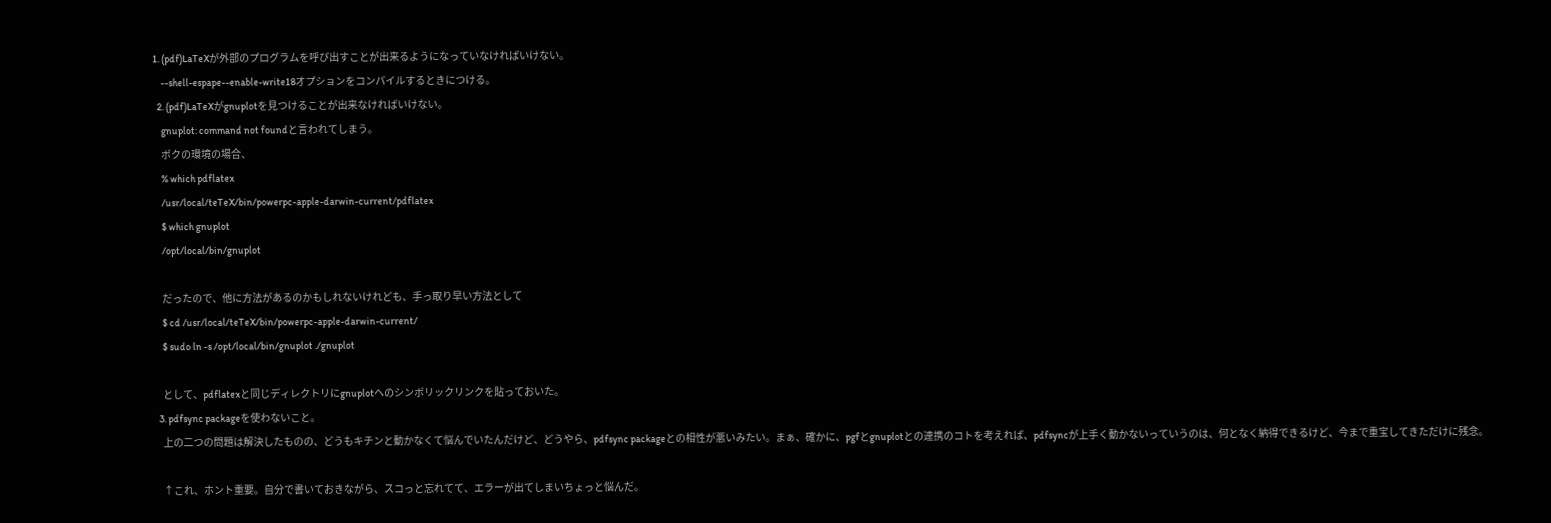1. (pdf)LaTeXが外部のプログラムを呼び出すことが出来るようになっていなければいけない。
    --shell-espape--enable-write18オプションをコンパイルするときにつける。
  2. (pdf)LaTeXがgnuplotを見つけることが出来なければいけない。
    gnuplot: command not foundと言われてしまう。
    ボクの環境の場合、
    % which pdflatex
    /usr/local/teTeX/bin/powerpc-apple-darwin-current/pdflatex
    $ which gnuplot
    /opt/local/bin/gnuplot

    だったので、他に方法があるのかもしれないけれども、手っ取り早い方法として
    $ cd /usr/local/teTeX/bin/powerpc-apple-darwin-current/
    $ sudo ln -s /opt/local/bin/gnuplot ./gnuplot

    として、pdflatexと同じディレクトリにgnuplotへのシンボリックリンクを貼っておいた。
  3. pdfsync packageを使わないこと。
    上の二つの問題は解決したものの、どうもキチンと動かなくて悩んでいたんだけど、どうやら、pdfsync packageとの相性が悪いみたい。まぁ、確かに、pgfとgnuplotとの連携のコトを考えれば、pdfsyncが上手く動かないっていうのは、何となく納得できるけど、今まで重宝してきただけに残念。

    ↑これ、ホント重要。自分で書いておきながら、スコっと忘れてて、エラーが出てしまいちょっと悩んだ。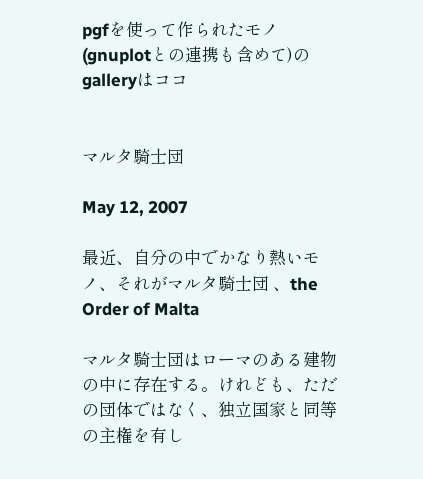pgfを使って作られたモノ(gnuplotとの連携も含めて)のgalleryはココ


マルタ騎士団

May 12, 2007

最近、自分の中でかなり熱いモノ、それがマルタ騎士団 、the Order of Malta

マルタ騎士団はローマのある建物の中に存在する。けれども、ただの団体ではなく、独立国家と同等の主権を有し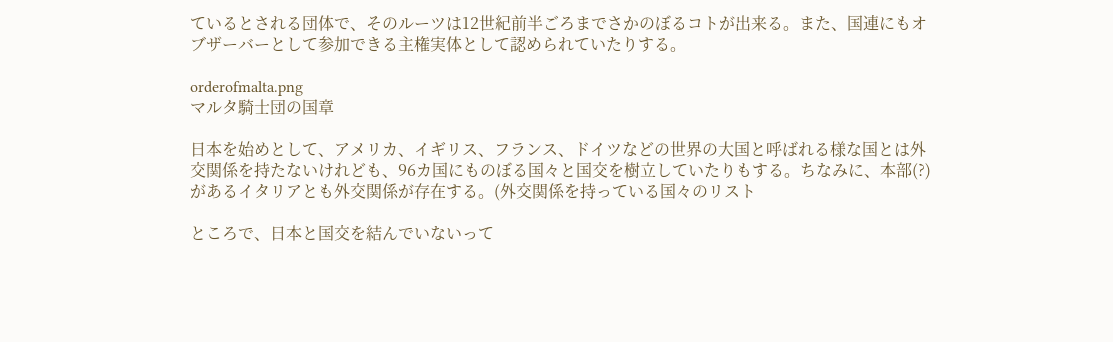ているとされる団体で、そのルーツは12世紀前半ごろまでさかのぼるコトが出来る。また、国連にもオブザーバーとして参加できる主権実体として認められていたりする。

orderofmalta.png
マルタ騎士団の国章

日本を始めとして、アメリカ、イギリス、フランス、ドイツなどの世界の大国と呼ばれる様な国とは外交関係を持たないけれども、96カ国にものぼる国々と国交を樹立していたりもする。ちなみに、本部(?)があるイタリアとも外交関係が存在する。(外交関係を持っている国々のリスト

ところで、日本と国交を結んでいないって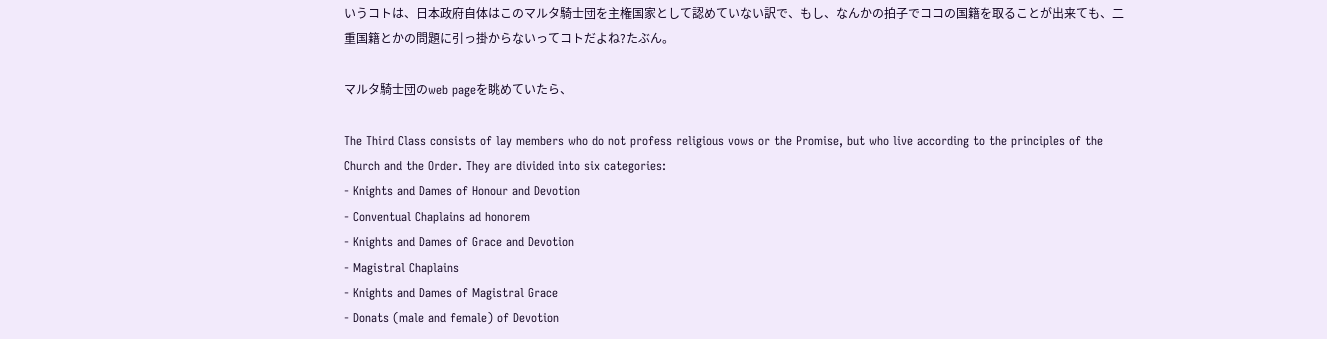いうコトは、日本政府自体はこのマルタ騎士団を主権国家として認めていない訳で、もし、なんかの拍子でココの国籍を取ることが出来ても、二重国籍とかの問題に引っ掛からないってコトだよね?たぶん。

マルタ騎士団のweb pageを眺めていたら、

The Third Class consists of lay members who do not profess religious vows or the Promise, but who live according to the principles of the Church and the Order. They are divided into six categories:
- Knights and Dames of Honour and Devotion
- Conventual Chaplains ad honorem
- Knights and Dames of Grace and Devotion
- Magistral Chaplains
- Knights and Dames of Magistral Grace
- Donats (male and female) of Devotion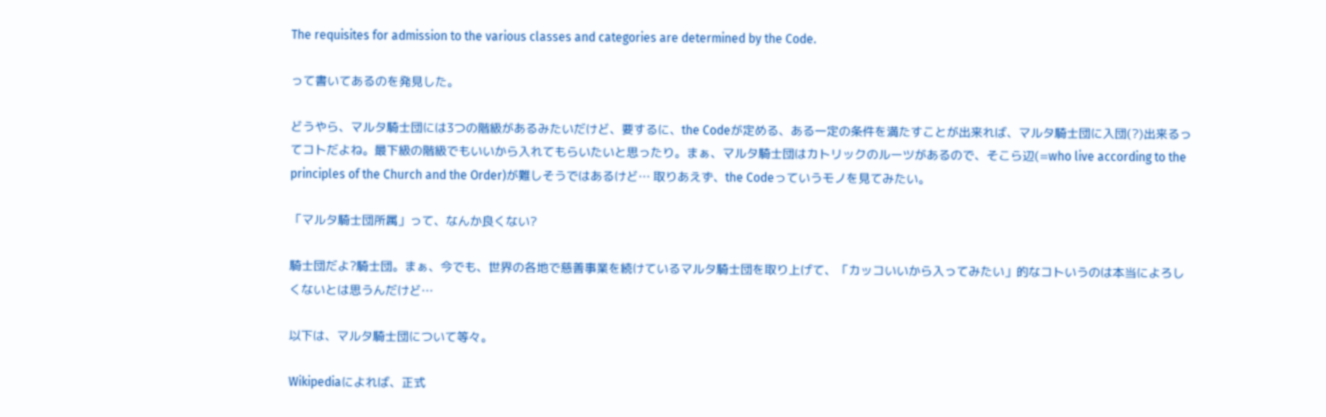The requisites for admission to the various classes and categories are determined by the Code.

って書いてあるのを発見した。

どうやら、マルタ騎士団には3つの階級があるみたいだけど、要するに、the Codeが定める、ある一定の条件を満たすことが出来れば、マルタ騎士団に入団(?)出来るってコトだよね。最下級の階級でもいいから入れてもらいたいと思ったり。まぁ、マルタ騎士団はカトリックのルーツがあるので、そこら辺(=who live according to the principles of the Church and the Order)が難しそうではあるけど… 取りあえず、the Codeっていうモノを見てみたい。

「マルタ騎士団所属」って、なんか良くない?

騎士団だよ?騎士団。まぁ、今でも、世界の各地で慈善事業を続けているマルタ騎士団を取り上げて、「カッコいいから入ってみたい」的なコトいうのは本当によろしくないとは思うんだけど…

以下は、マルタ騎士団について等々。

Wikipediaによれば、正式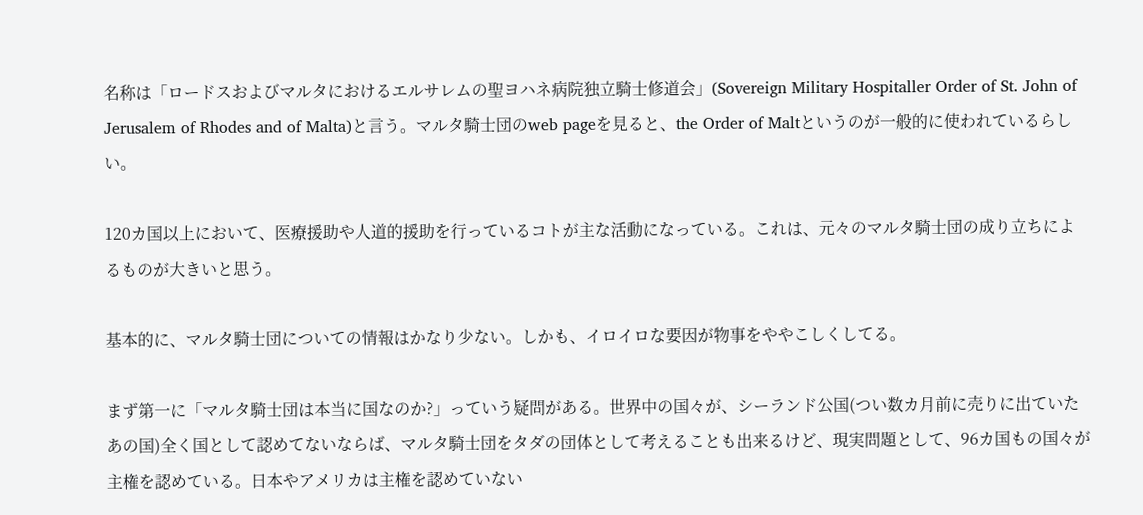名称は「ロードスおよびマルタにおけるエルサレムの聖ヨハネ病院独立騎士修道会」(Sovereign Military Hospitaller Order of St. John of Jerusalem of Rhodes and of Malta)と言う。マルタ騎士団のweb pageを見ると、the Order of Maltというのが一般的に使われているらしい。

120カ国以上において、医療援助や人道的援助を行っているコトが主な活動になっている。これは、元々のマルタ騎士団の成り立ちによるものが大きいと思う。

基本的に、マルタ騎士団についての情報はかなり少ない。しかも、イロイロな要因が物事をややこしくしてる。

まず第一に「マルタ騎士団は本当に国なのか?」っていう疑問がある。世界中の国々が、シーランド公国(つい数カ月前に売りに出ていたあの国)全く国として認めてないならば、マルタ騎士団をタダの団体として考えることも出来るけど、現実問題として、96カ国もの国々が主権を認めている。日本やアメリカは主権を認めていない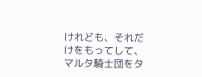けれども、それだけをもってして、マルタ騎士団をタ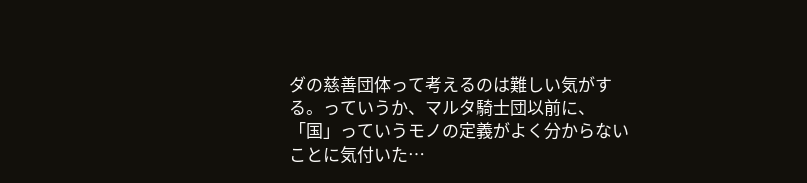ダの慈善団体って考えるのは難しい気がする。っていうか、マルタ騎士団以前に、「国」っていうモノの定義がよく分からないことに気付いた…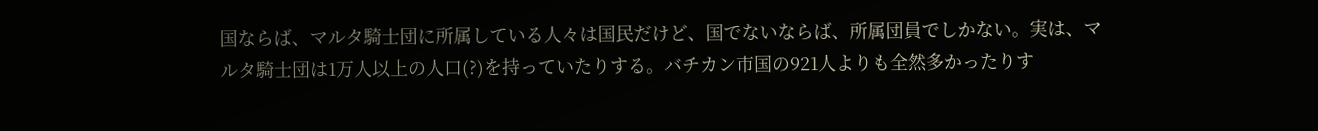国ならば、マルタ騎士団に所属している人々は国民だけど、国でないならば、所属団員でしかない。実は、マルタ騎士団は1万人以上の人口(?)を持っていたりする。バチカン市国の921人よりも全然多かったりす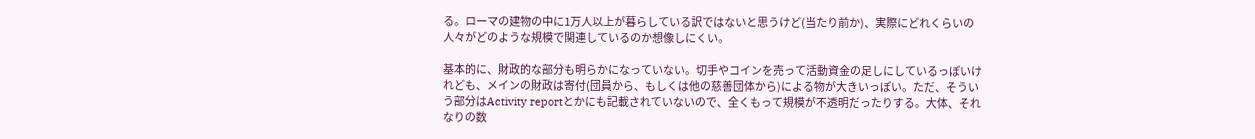る。ローマの建物の中に1万人以上が暮らしている訳ではないと思うけど(当たり前か)、実際にどれくらいの人々がどのような規模で関連しているのか想像しにくい。

基本的に、財政的な部分も明らかになっていない。切手やコインを売って活動資金の足しにしているっぽいけれども、メインの財政は寄付(団員から、もしくは他の慈善団体から)による物が大きいっぽい。ただ、そういう部分はActivity reportとかにも記載されていないので、全くもって規模が不透明だったりする。大体、それなりの数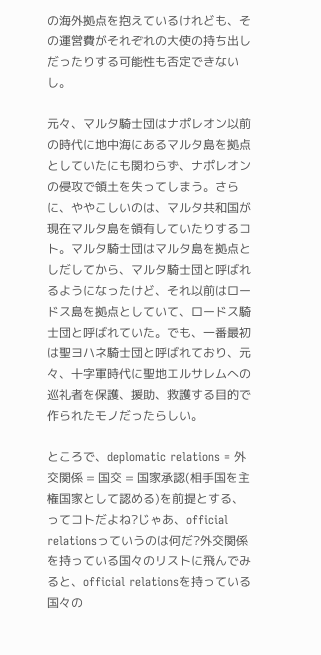の海外拠点を抱えているけれども、その運営費がそれぞれの大使の持ち出しだったりする可能性も否定できないし。

元々、マルタ騎士団はナポレオン以前の時代に地中海にあるマルタ島を拠点としていたにも関わらず、ナポレオンの侵攻で領土を失ってしまう。さらに、ややこしいのは、マルタ共和国が現在マルタ島を領有していたりするコト。マルタ騎士団はマルタ島を拠点としだしてから、マルタ騎士団と呼ばれるようになったけど、それ以前はロードス島を拠点としていて、ロードス騎士団と呼ばれていた。でも、一番最初は聖ヨハネ騎士団と呼ばれており、元々、十字軍時代に聖地エルサレムへの巡礼者を保護、援助、救護する目的で作られたモノだったらしい。

ところで、deplomatic relations = 外交関係 = 国交 = 国家承認(相手国を主権国家として認める)を前提とする、ってコトだよね?じゃあ、official relationsっていうのは何だ?外交関係を持っている国々のリストに飛んでみると、official relationsを持っている国々の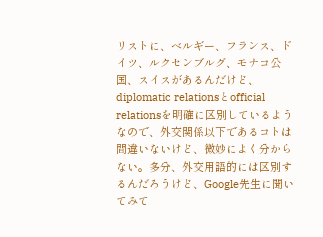リストに、ベルギー、フランス、ドイツ、ルクセンブルグ、モナコ公国、スイスがあるんだけど、diplomatic relationsとofficial relationsを明確に区別しているようなので、外交関係以下であるコトは間違いないけど、微妙によく分からない。多分、外交用語的には区別するんだろうけど、Google先生に聞いてみて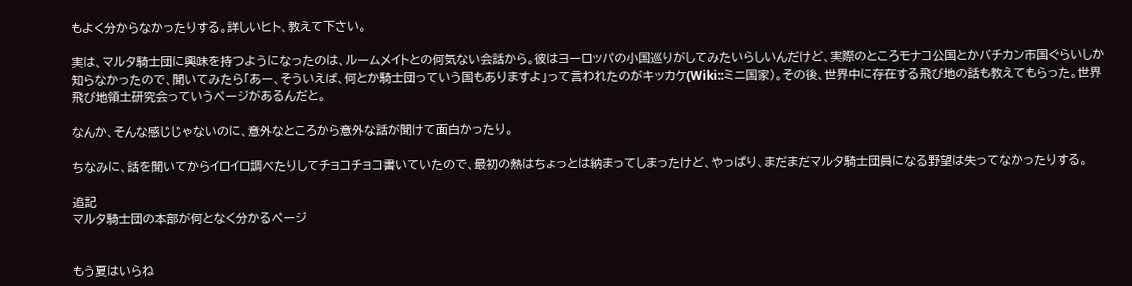もよく分からなかったりする。詳しいヒト、教えて下さい。

実は、マルタ騎士団に興味を持つようになったのは、ルームメイトとの何気ない会話から。彼はヨーロッパの小国巡りがしてみたいらしいんだけど、実際のところモナコ公国とかバチカン市国ぐらいしか知らなかったので、聞いてみたら「あー、そういえば、何とか騎士団っていう国もありますよ」って言われたのがキッカケ(Wiki::ミニ国家)。その後、世界中に存在する飛び地の話も教えてもらった。世界飛び地領土研究会っていうページがあるんだと。

なんか、そんな感じじゃないのに、意外なところから意外な話が聞けて面白かったり。

ちなみに、話を聞いてからイロイロ調べたりしてチョコチョコ書いていたので、最初の熱はちょっとは納まってしまったけど、やっぱり、まだまだマルタ騎士団員になる野望は失ってなかったりする。

追記
マルタ騎士団の本部が何となく分かるページ


もう夏はいらね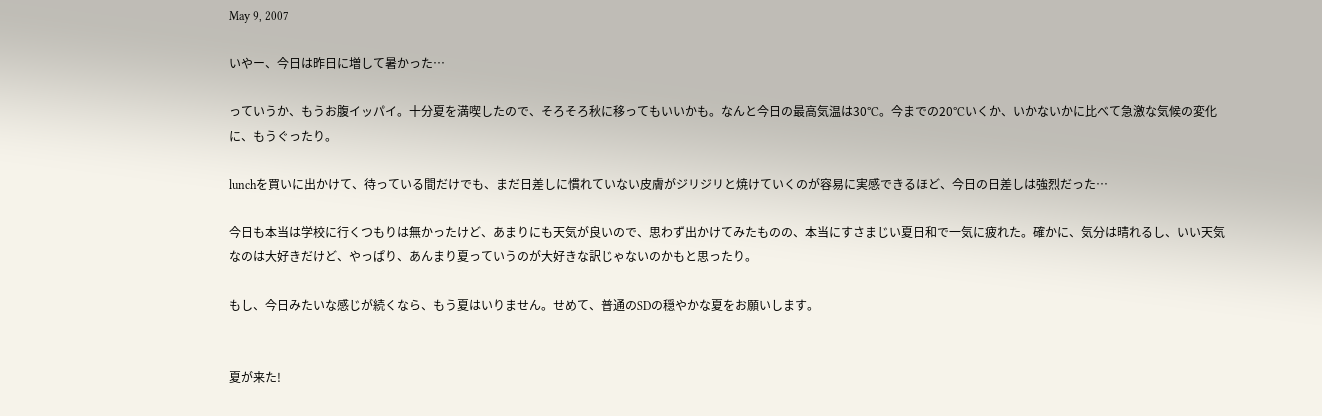May 9, 2007

いやー、今日は昨日に増して暑かった…

っていうか、もうお腹イッパイ。十分夏を満喫したので、そろそろ秋に移ってもいいかも。なんと今日の最高気温は30°C。今までの20°Cいくか、いかないかに比べて急激な気候の変化に、もうぐったり。

lunchを買いに出かけて、待っている間だけでも、まだ日差しに慣れていない皮膚がジリジリと焼けていくのが容易に実感できるほど、今日の日差しは強烈だった…

今日も本当は学校に行くつもりは無かったけど、あまりにも天気が良いので、思わず出かけてみたものの、本当にすさまじい夏日和で一気に疲れた。確かに、気分は晴れるし、いい天気なのは大好きだけど、やっぱり、あんまり夏っていうのが大好きな訳じゃないのかもと思ったり。

もし、今日みたいな感じが続くなら、もう夏はいりません。せめて、普通のSDの穏やかな夏をお願いします。


夏が来た!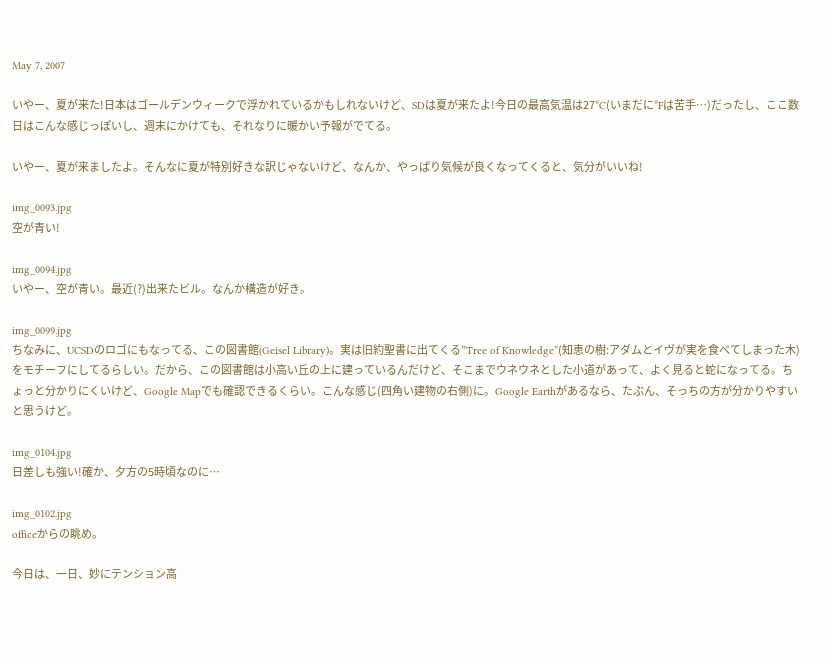May 7, 2007

いやー、夏が来た!日本はゴールデンウィークで浮かれているかもしれないけど、SDは夏が来たよ!今日の最高気温は27°C(いまだに°Fは苦手…)だったし、ここ数日はこんな感じっぽいし、週末にかけても、それなりに暖かい予報がでてる。

いやー、夏が来ましたよ。そんなに夏が特別好きな訳じゃないけど、なんか、やっぱり気候が良くなってくると、気分がいいね!

img_0093.jpg
空が青い!

img_0094.jpg
いやー、空が青い。最近(?)出来たビル。なんか構造が好き。

img_0099.jpg
ちなみに、UCSDのロゴにもなってる、この図書館(Geisel Library)。実は旧約聖書に出てくる”Tree of Knowledge”(知恵の樹:アダムとイヴが実を食べてしまった木)をモチーフにしてるらしい。だから、この図書館は小高い丘の上に建っているんだけど、そこまでウネウネとした小道があって、よく見ると蛇になってる。ちょっと分かりにくいけど、Google Mapでも確認できるくらい。こんな感じ(四角い建物の右側)に。Google Earthがあるなら、たぶん、そっちの方が分かりやすいと思うけど。

img_0104.jpg
日差しも強い!確か、夕方の5時頃なのに…

img_0102.jpg
officeからの眺め。

今日は、一日、妙にテンション高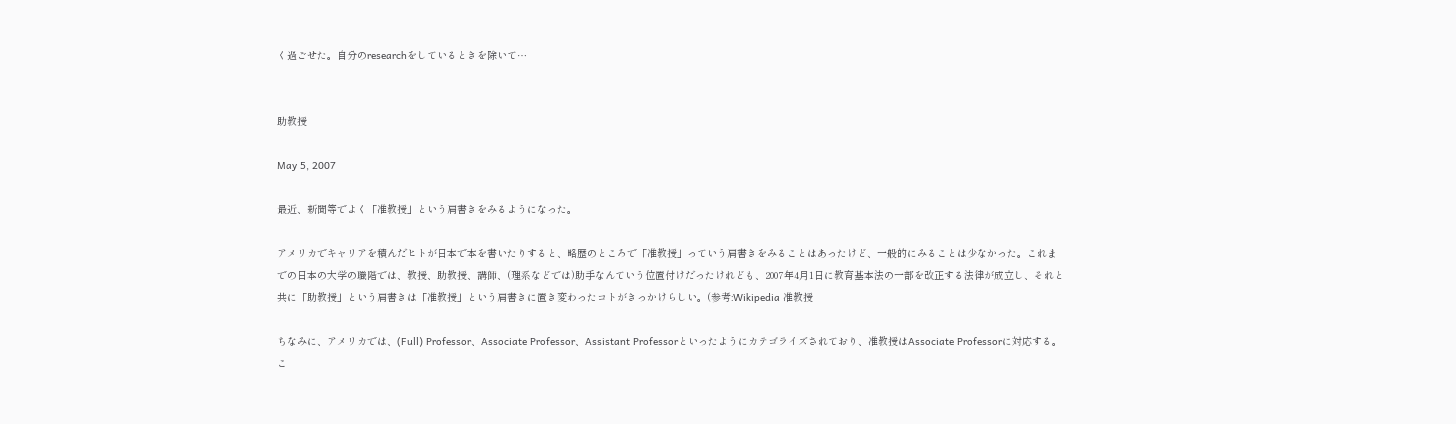く過ごせた。自分のresearchをしているときを除いて…


助教授

May 5, 2007

最近、新聞等でよく「准教授」という肩書きをみるようになった。

アメリカでキャリアを積んだヒトが日本で本を書いたりすると、略歴のところで「准教授」っていう肩書きをみることはあったけど、一般的にみることは少なかった。これまでの日本の大学の職階では、教授、助教授、講師、(理系などでは)助手なんていう位置付けだったけれども、2007年4月1日に教育基本法の一部を改正する法律が成立し、それと共に「助教授」という肩書きは「准教授」という肩書きに置き変わったコトがきっかけらしい。(参考:Wikipedia 准教授

ちなみに、アメリカでは、(Full) Professor、Associate Professor、Assistant Professorといったようにカテゴライズされており、准教授はAssociate Professorに対応する。こ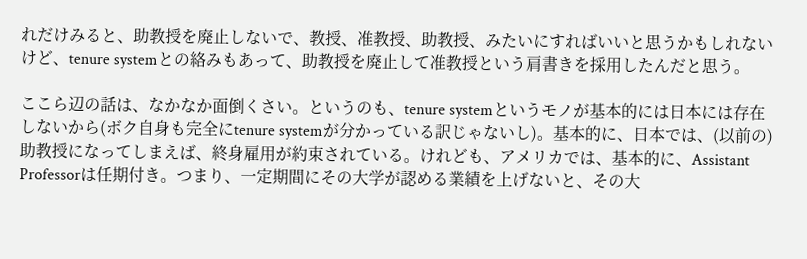れだけみると、助教授を廃止しないで、教授、准教授、助教授、みたいにすればいいと思うかもしれないけど、tenure systemとの絡みもあって、助教授を廃止して准教授という肩書きを採用したんだと思う。

ここら辺の話は、なかなか面倒くさい。というのも、tenure systemというモノが基本的には日本には存在しないから(ボク自身も完全にtenure systemが分かっている訳じゃないし)。基本的に、日本では、(以前の)助教授になってしまえば、終身雇用が約束されている。けれども、アメリカでは、基本的に、Assistant Professorは任期付き。つまり、一定期間にその大学が認める業績を上げないと、その大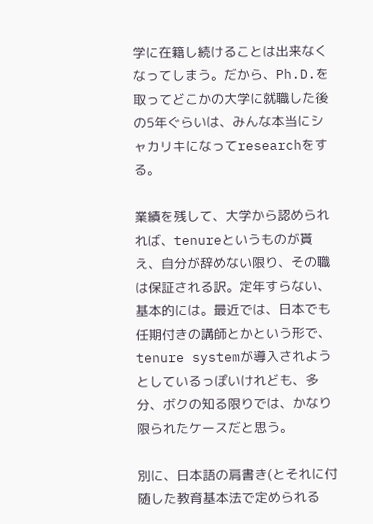学に在籍し続けることは出来なくなってしまう。だから、Ph.D.を取ってどこかの大学に就職した後の5年ぐらいは、みんな本当にシャカリキになってresearchをする。

業績を残して、大学から認められれば、tenureというものが貰え、自分が辞めない限り、その職は保証される訳。定年すらない、基本的には。最近では、日本でも任期付きの講師とかという形で、tenure systemが導入されようとしているっぽいけれども、多分、ボクの知る限りでは、かなり限られたケースだと思う。

別に、日本語の肩書き(とそれに付随した教育基本法で定められる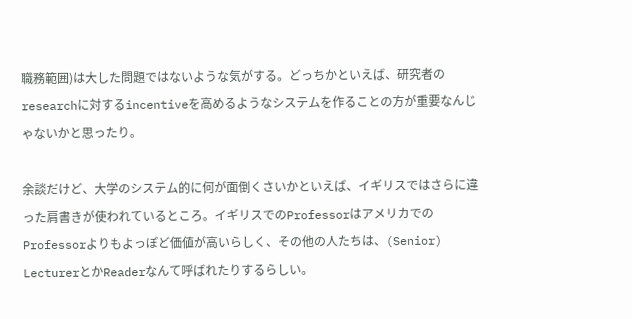職務範囲)は大した問題ではないような気がする。どっちかといえば、研究者のresearchに対するincentiveを高めるようなシステムを作ることの方が重要なんじゃないかと思ったり。

余談だけど、大学のシステム的に何が面倒くさいかといえば、イギリスではさらに違った肩書きが使われているところ。イギリスでのProfessorはアメリカでのProfessorよりもよっぽど価値が高いらしく、その他の人たちは、(Senior) LecturerとかReaderなんて呼ばれたりするらしい。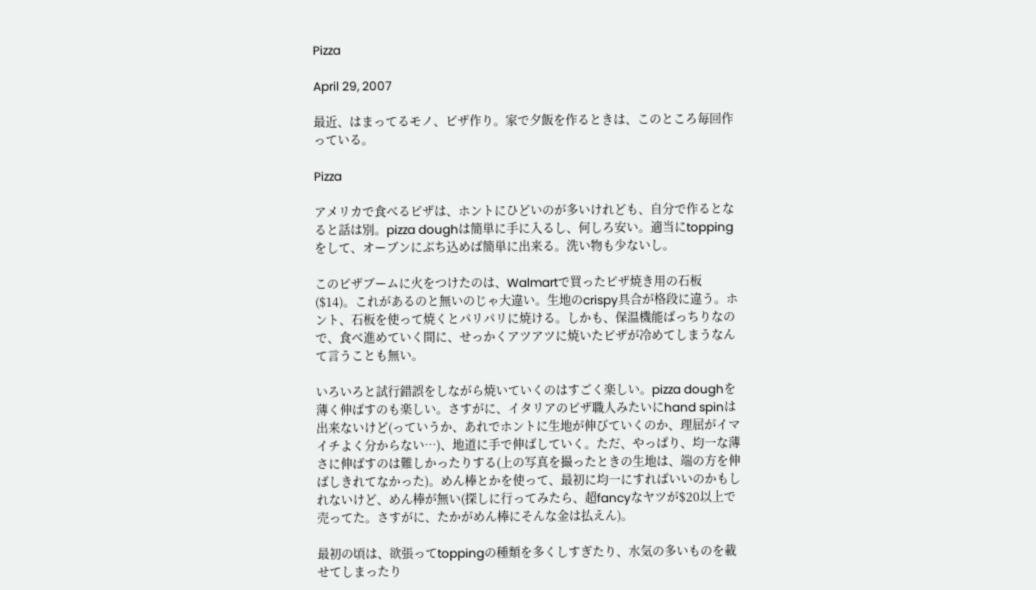Pizza

April 29, 2007

最近、はまってるモノ、ピザ作り。家で夕飯を作るときは、このところ毎回作っている。

Pizza

アメリカで食べるピザは、ホントにひどいのが多いけれども、自分で作るとなると話は別。pizza doughは簡単に手に入るし、何しろ安い。適当にtoppingをして、オーブンにぶち込めば簡単に出来る。洗い物も少ないし。

このピザブームに火をつけたのは、Walmartで買ったピザ焼き用の石板($14)。これがあるのと無いのじゃ大違い。生地のcrispy具合が格段に違う。ホント、石板を使って焼くとパリパリに焼ける。しかも、保温機能ばっちりなので、食べ進めていく間に、せっかくアツアツに焼いたピザが冷めてしまうなんて言うことも無い。

いろいろと試行錯誤をしながら焼いていくのはすごく楽しい。pizza doughを薄く伸ばすのも楽しい。さすがに、イタリアのピザ職人みたいにhand spinは出来ないけど(っていうか、あれでホントに生地が伸びていくのか、理屈がイマイチよく分からない…)、地道に手で伸ばしていく。ただ、やっぱり、均一な薄さに伸ばすのは難しかったりする(上の写真を撮ったときの生地は、端の方を伸ばしきれてなかった)。めん棒とかを使って、最初に均一にすればいいのかもしれないけど、めん棒が無い(探しに行ってみたら、超fancyなヤツが$20以上で売ってた。さすがに、たかがめん棒にそんな金は払えん)。

最初の頃は、欲張ってtoppingの種類を多くしすぎたり、水気の多いものを載せてしまったり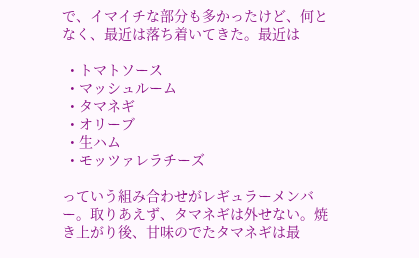で、イマイチな部分も多かったけど、何となく、最近は落ち着いてきた。最近は

  • トマトソース
  • マッシュルーム
  • タマネギ
  • オリーブ
  • 生ハム
  • モッツァレラチーズ

っていう組み合わせがレギュラーメンバー。取りあえず、タマネギは外せない。焼き上がり後、甘味のでたタマネギは最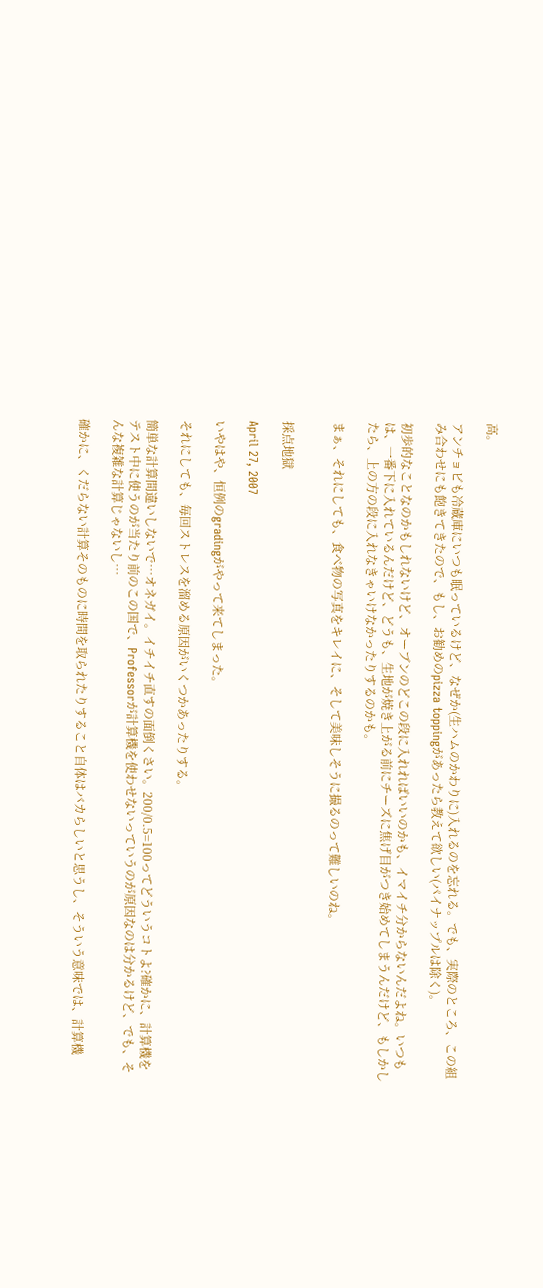高。

アンチョビも冷蔵庫にいつも眠っているけど、なぜか(生ハムのかわりに)入れるのを忘れる。でも、実際のところ、この組み合わせにも飽きてきたので、もし、お勧めのpizza toppingがあったら教えて欲しい(パイナップルは除く)。

初歩的なことなのかもしれないけど、オーブンのどこの段に入れればいいのかも、イマイチ分からないんだよね。いつもは、一番下に入れているんだけど、どうも、生地が焼き上がる前にチーズに焦げ目がつき始めてしまうんだけど、もしかしたら、上の方の段に入れなきゃいけなかったりするのかも。

まぁ、それにしても、食べ物の写真をキレイに、そして美味しそうに撮るのって難しいのね。


採点地獄

April 27, 2007

いやはや、恒例のgradingがやって来てしまった。

それにしても、毎回ストレスを溜める原因がいくつかあったりする。

簡単な計算間違いしないで…オネガイ。イチイチ直すの面倒くさい。200/0.5=100ってどういうコトよ?確かに、計算機をテスト中に使うのが当たり前のこの国で、Professorが計算機を使わせないっていうのが原因なのは分かるけど、でも、そんな複雑な計算じゃないし…

確かに、くだらない計算そのものに時間を取られたりすること自体はバカらしいと思うし、そういう意味では、計算機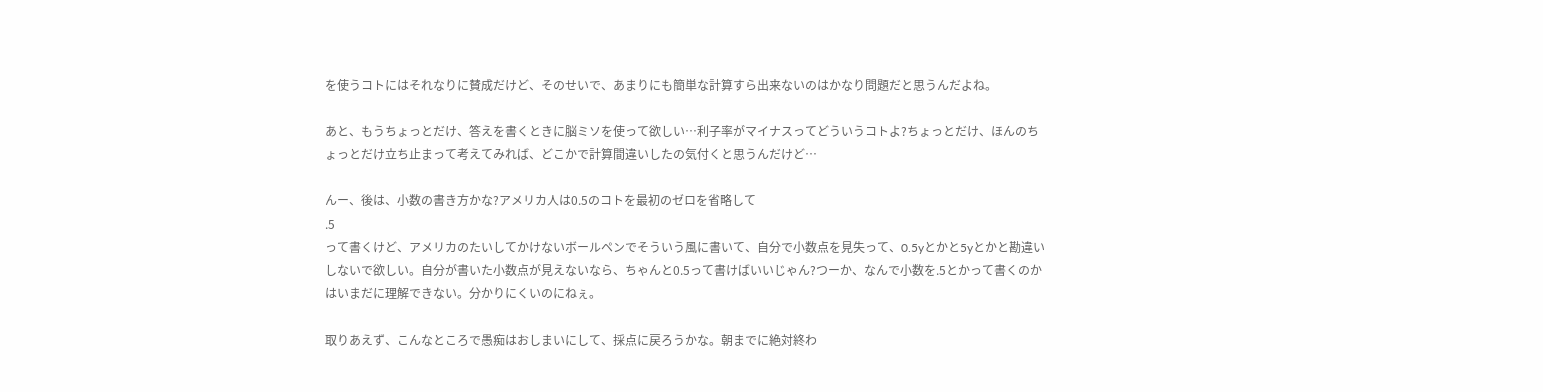を使うコトにはそれなりに賛成だけど、そのせいで、あまりにも簡単な計算すら出来ないのはかなり問題だと思うんだよね。

あと、もうちょっとだけ、答えを書くときに脳ミソを使って欲しい…利子率がマイナスってどういうコトよ?ちょっとだけ、ほんのちょっとだけ立ち止まって考えてみれば、どこかで計算間違いしたの気付くと思うんだけど…

んー、後は、小数の書き方かな?アメリカ人は0.5のコトを最初のゼロを省略して
.5
って書くけど、アメリカのたいしてかけないボールペンでそういう風に書いて、自分で小数点を見失って、0.5yとかと5yとかと勘違いしないで欲しい。自分が書いた小数点が見えないなら、ちゃんと0.5って書けばいいじゃん?つーか、なんで小数を.5とかって書くのかはいまだに理解できない。分かりにくいのにねぇ。

取りあえず、こんなところで愚痴はおしまいにして、採点に戻ろうかな。朝までに絶対終わ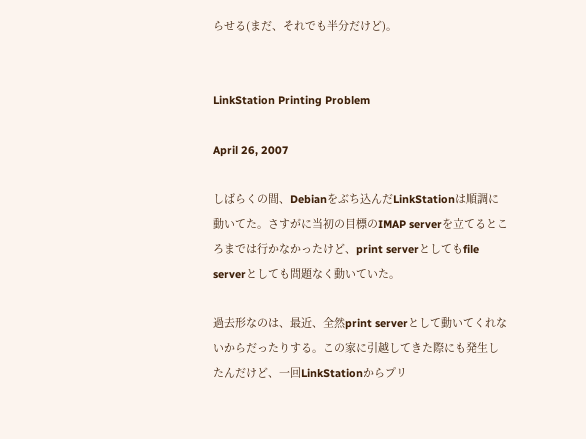らせる(まだ、それでも半分だけど)。


LinkStation Printing Problem

April 26, 2007

しばらくの間、Debianをぶち込んだLinkStationは順調に動いてた。さすがに当初の目標のIMAP serverを立てるところまでは行かなかったけど、print serverとしてもfile serverとしても問題なく動いていた。

過去形なのは、最近、全然print serverとして動いてくれないからだったりする。この家に引越してきた際にも発生したんだけど、一回LinkStationからプリ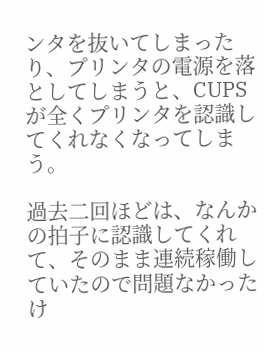ンタを抜いてしまったり、プリンタの電源を落としてしまうと、CUPSが全くプリンタを認識してくれなくなってしまう。

過去二回ほどは、なんかの拍子に認識してくれて、そのまま連続稼働していたので問題なかったけ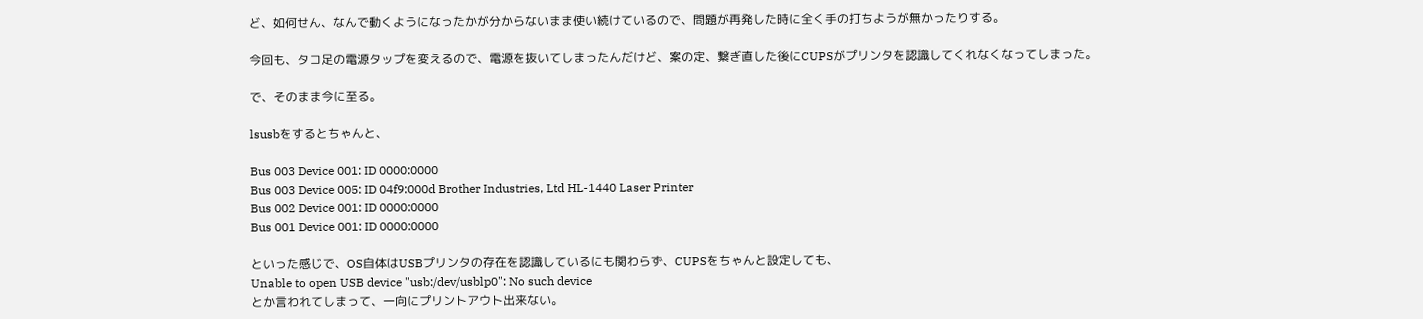ど、如何せん、なんで動くようになったかが分からないまま使い続けているので、問題が再発した時に全く手の打ちようが無かったりする。

今回も、タコ足の電源タップを変えるので、電源を抜いてしまったんだけど、案の定、繋ぎ直した後にCUPSがプリンタを認識してくれなくなってしまった。

で、そのまま今に至る。

lsusbをするとちゃんと、

Bus 003 Device 001: ID 0000:0000
Bus 003 Device 005: ID 04f9:000d Brother Industries, Ltd HL-1440 Laser Printer
Bus 002 Device 001: ID 0000:0000
Bus 001 Device 001: ID 0000:0000

といった感じで、OS自体はUSBプリンタの存在を認識しているにも関わらず、CUPSをちゃんと設定しても、
Unable to open USB device "usb:/dev/usblp0": No such device
とか言われてしまって、一向にプリントアウト出来ない。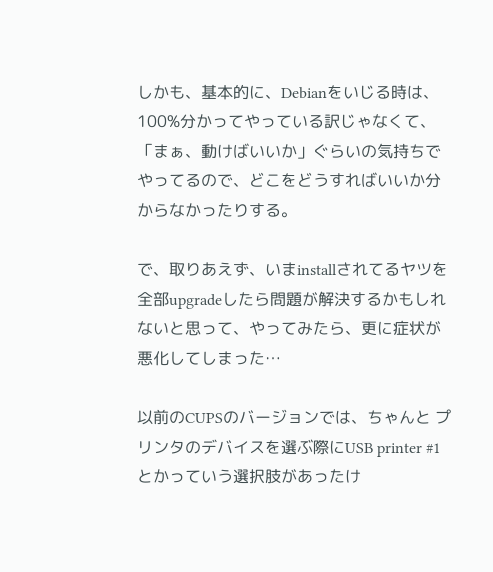しかも、基本的に、Debianをいじる時は、100%分かってやっている訳じゃなくて、「まぁ、動けばいいか」ぐらいの気持ちでやってるので、どこをどうすればいいか分からなかったりする。

で、取りあえず、いまinstallされてるヤツを全部upgradeしたら問題が解決するかもしれないと思って、やってみたら、更に症状が悪化してしまった…

以前のCUPSのバージョンでは、ちゃんと プリンタのデバイスを選ぶ際にUSB printer #1とかっていう選択肢があったけ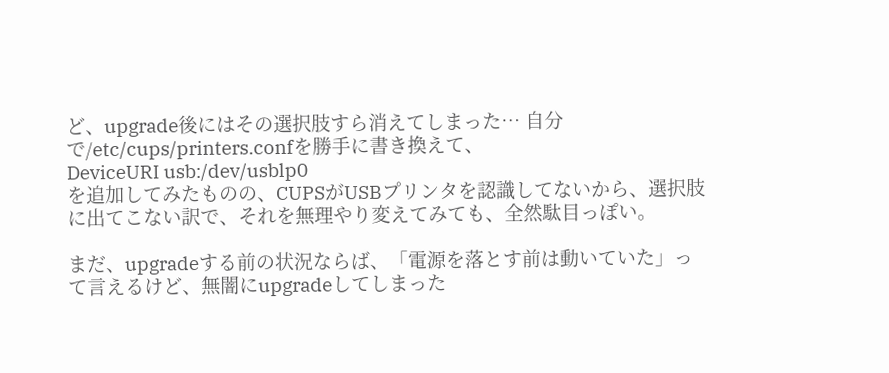ど、upgrade後にはその選択肢すら消えてしまった… 自分で/etc/cups/printers.confを勝手に書き換えて、
DeviceURI usb:/dev/usblp0
を追加してみたものの、CUPSがUSBプリンタを認識してないから、選択肢に出てこない訳で、それを無理やり変えてみても、全然駄目っぽい。

まだ、upgradeする前の状況ならば、「電源を落とす前は動いていた」って言えるけど、無闇にupgradeしてしまった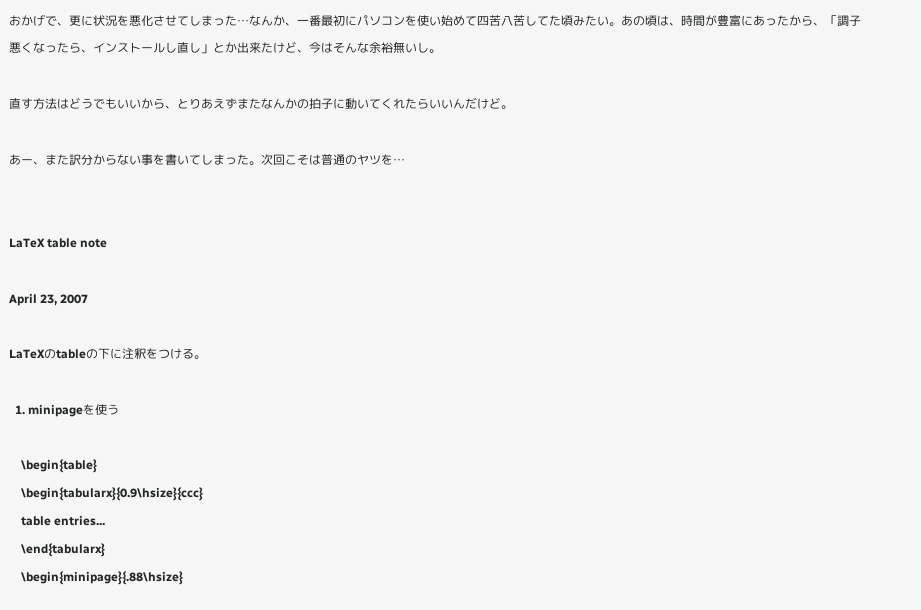おかげで、更に状況を悪化させてしまった…なんか、一番最初にパソコンを使い始めて四苦八苦してた頃みたい。あの頃は、時間が豊富にあったから、「調子悪くなったら、インストールし直し」とか出来たけど、今はそんな余裕無いし。

直す方法はどうでもいいから、とりあえずまたなんかの拍子に動いてくれたらいいんだけど。

あー、また訳分からない事を書いてしまった。次回こそは普通のヤツを…


LaTeX table note

April 23, 2007

LaTeXのtableの下に注釈をつける。

  1. minipageを使う

    \begin{table}
    \begin{tabularx}{0.9\hsize}{ccc}
    table entries...
    \end{tabularx}
    \begin{minipage}{.88\hsize}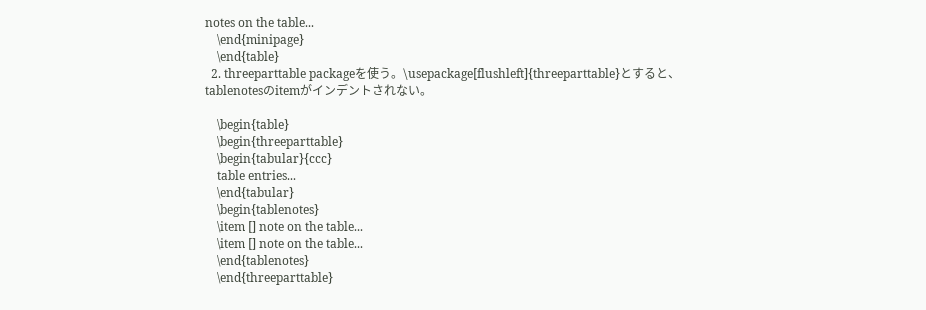notes on the table...
    \end{minipage}
    \end{table}
  2. threeparttable packageを使う。\usepackage[flushleft]{threeparttable}とすると、tablenotesのitemがインデントされない。

    \begin{table}
    \begin{threeparttable}
    \begin{tabular}{ccc}
    table entries...
    \end{tabular}
    \begin{tablenotes}
    \item [] note on the table...
    \item [] note on the table...
    \end{tablenotes}
    \end{threeparttable}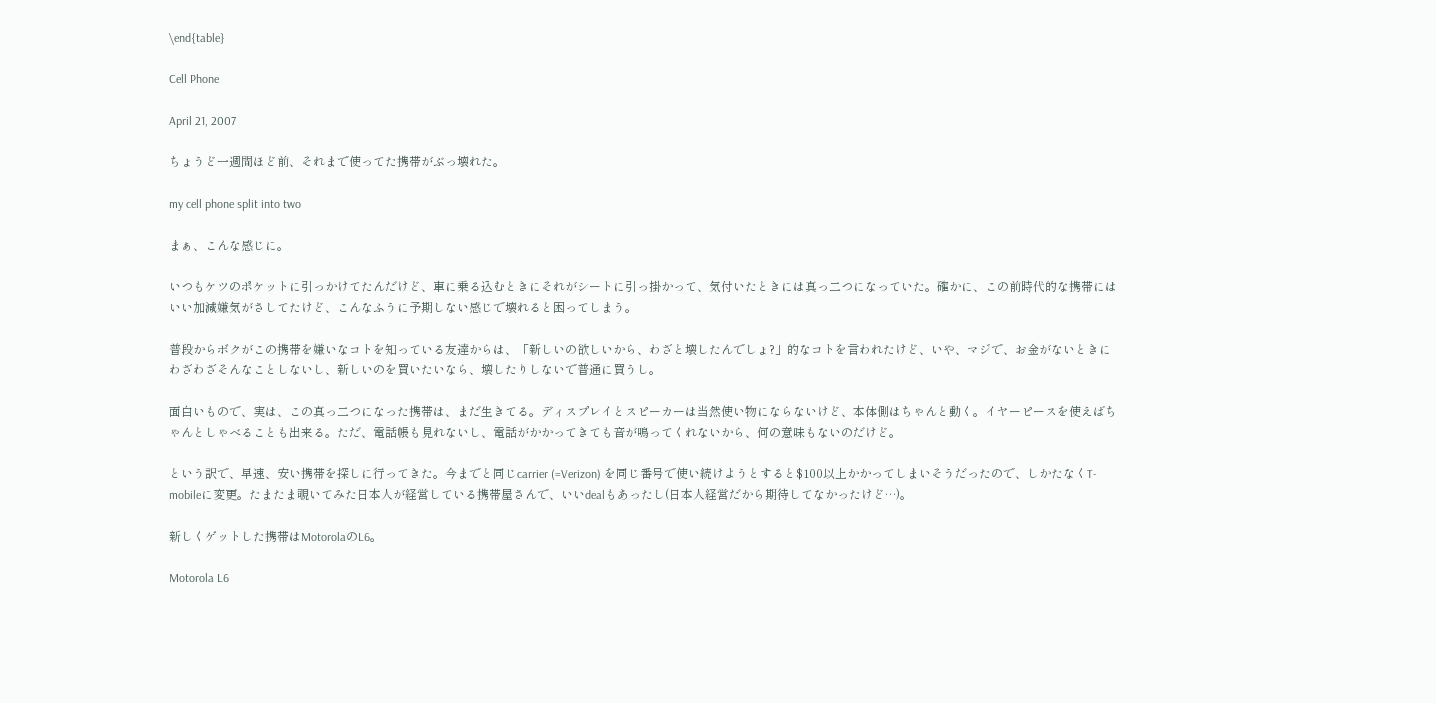\end{table}

Cell Phone

April 21, 2007

ちょうど一週間ほど前、それまで使ってた携帯がぶっ壊れた。

my cell phone split into two

まぁ、こんな感じに。

いつもケツのポケットに引っかけてたんだけど、車に乗る込むときにそれがシートに引っ掛かって、気付いたときには真っ二つになっていた。確かに、この前時代的な携帯にはいい加減嫌気がさしてたけど、こんなふうに予期しない感じで壊れると困ってしまう。

普段からボクがこの携帯を嫌いなコトを知っている友達からは、「新しいの欲しいから、わざと壊したんでしょ?」的なコトを言われたけど、いや、マジで、お金がないときにわざわざそんなことしないし、新しいのを買いたいなら、壊したりしないで普通に買うし。

面白いもので、実は、この真っ二つになった携帯は、まだ生きてる。ディスプレイとスピーカーは当然使い物にならないけど、本体側はちゃんと動く。イヤーピースを使えばちゃんとしゃべることも出来る。ただ、電話帳も見れないし、電話がかかってきても音が鳴ってくれないから、何の意味もないのだけど。

という訳で、早速、安い携帯を探しに行ってきた。今までと同じcarrier (=Verizon) を同じ番号で使い続けようとすると$100以上かかってしまいそうだったので、しかたなくT-mobileに変更。たまたま覗いてみた日本人が経営している携帯屋さんで、いいdealもあったし(日本人経営だから期待してなかったけど…)。

新しくゲットした携帯はMotorolaのL6。

Motorola L6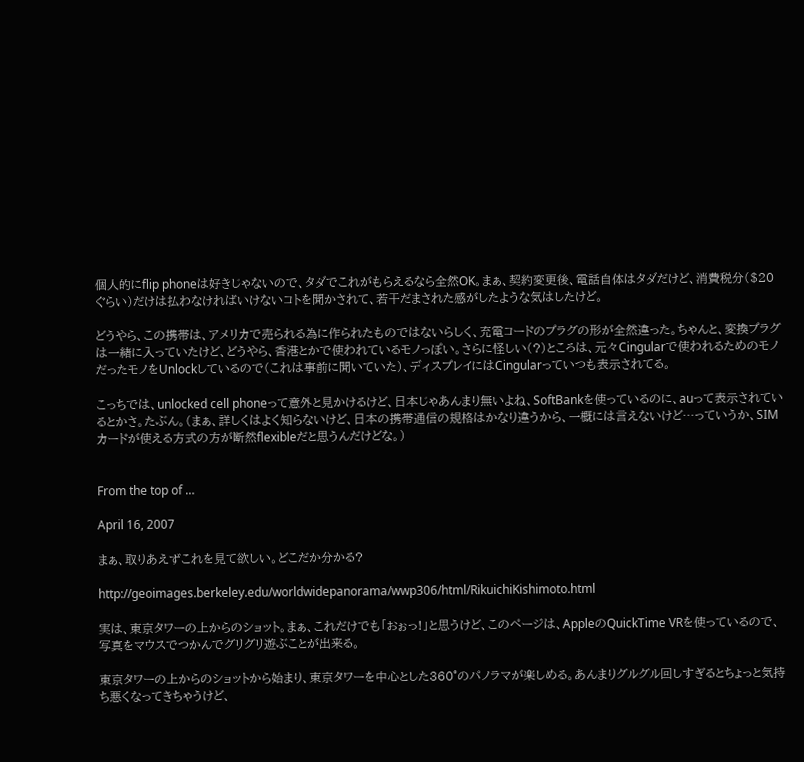個人的にflip phoneは好きじゃないので、タダでこれがもらえるなら全然OK。まぁ、契約変更後、電話自体はタダだけど、消費税分($20ぐらい)だけは払わなければいけないコトを聞かされて、若干だまされた感がしたような気はしたけど。

どうやら、この携帯は、アメリカで売られる為に作られたものではないらしく、充電コードのプラグの形が全然違った。ちゃんと、変換プラグは一緒に入っていたけど、どうやら、香港とかで使われているモノっぽい。さらに怪しい(?)ところは、元々Cingularで使われるためのモノだったモノをUnlockしているので(これは事前に聞いていた)、ディスプレイにはCingularっていつも表示されてる。

こっちでは、unlocked cell phoneって意外と見かけるけど、日本じゃあんまり無いよね、SoftBankを使っているのに、auって表示されているとかさ。たぶん。(まぁ、詳しくはよく知らないけど、日本の携帯通信の規格はかなり違うから、一概には言えないけど…っていうか、SIMカードが使える方式の方が断然flexibleだと思うんだけどな。)


From the top of …

April 16, 2007

まぁ、取りあえずこれを見て欲しい。どこだか分かる?

http://geoimages.berkeley.edu/worldwidepanorama/wwp306/html/RikuichiKishimoto.html

実は、東京タワーの上からのショット。まぁ、これだけでも「おぉっ!」と思うけど、このページは、AppleのQuickTime VRを使っているので、写真をマウスでつかんでグリグリ遊ぶことが出来る。

東京タワーの上からのショットから始まり、東京タワーを中心とした360°のパノラマが楽しめる。あんまりグルグル回しすぎるとちょっと気持ち悪くなってきちゃうけど、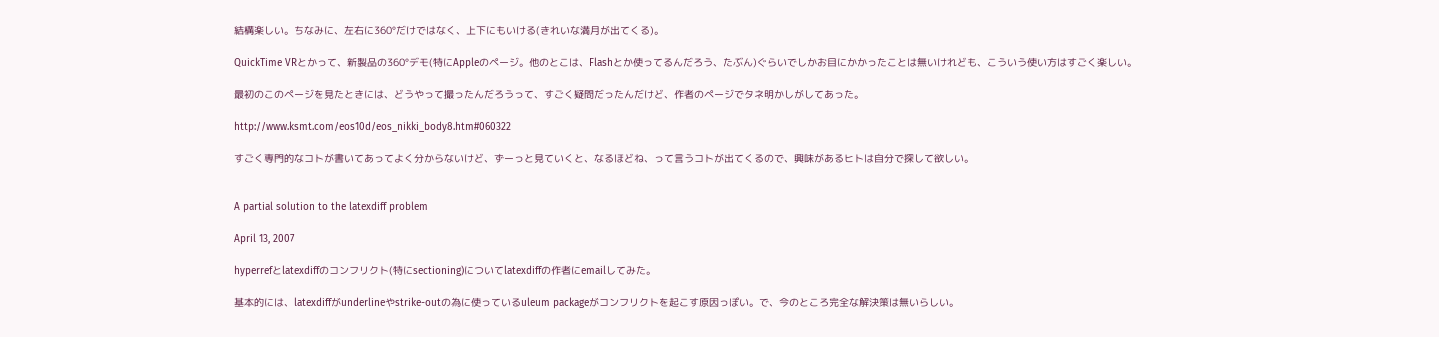結構楽しい。ちなみに、左右に360°だけではなく、上下にもいける(きれいな満月が出てくる)。

QuickTime VRとかって、新製品の360°デモ(特にAppleのページ。他のとこは、Flashとか使ってるんだろう、たぶん)ぐらいでしかお目にかかったことは無いけれども、こういう使い方はすごく楽しい。

最初のこのページを見たときには、どうやって撮ったんだろうって、すごく疑問だったんだけど、作者のページでタネ明かしがしてあった。

http://www.ksmt.com/eos10d/eos_nikki_body8.htm#060322

すごく専門的なコトが書いてあってよく分からないけど、ずーっと見ていくと、なるほどね、って言うコトが出てくるので、興味があるヒトは自分で探して欲しい。


A partial solution to the latexdiff problem

April 13, 2007

hyperrefとlatexdiffのコンフリクト(特にsectioning)についてlatexdiffの作者にemailしてみた。

基本的には、latexdiffがunderlineやstrike-outの為に使っているuleum packageがコンフリクトを起こす原因っぽい。で、今のところ完全な解決策は無いらしい。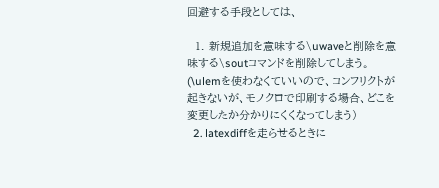回避する手段としては、

  1. 新規追加を意味する\uwaveと削除を意味する\soutコマンドを削除してしまう。(\ulemを使わなくていいので、コンフリクトが起きないが、モノクロで印刷する場合、どこを変更したか分かりにくくなってしまう)
  2. latexdiffを走らせるときに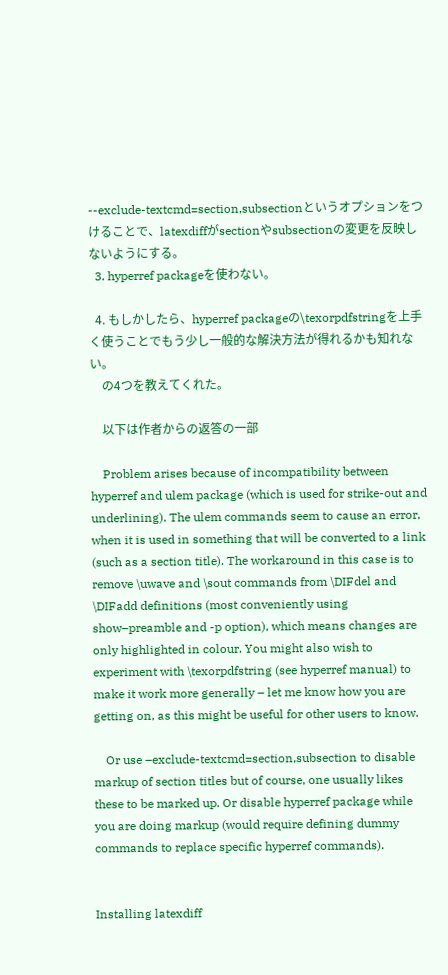--exclude-textcmd=section,subsectionというオプションをつけることで、latexdiffがsectionやsubsectionの変更を反映しないようにする。
  3. hyperref packageを使わない。

  4. もしかしたら、hyperref packageの\texorpdfstringを上手く使うことでもう少し一般的な解決方法が得れるかも知れない。
    の4つを教えてくれた。

    以下は作者からの返答の一部

    Problem arises because of incompatibility between hyperref and ulem package (which is used for strike-out and underlining). The ulem commands seem to cause an error, when it is used in something that will be converted to a link (such as a section title). The workaround in this case is to remove \uwave and \sout commands from \DIFdel and \DIFadd definitions (most conveniently using show–preamble and -p option), which means changes are only highlighted in colour. You might also wish to experiment with \texorpdfstring (see hyperref manual) to make it work more generally – let me know how you are getting on, as this might be useful for other users to know.

    Or use –exclude-textcmd=section,subsection to disable markup of section titles but of course, one usually likes these to be marked up. Or disable hyperref package while you are doing markup (would require defining dummy commands to replace specific hyperref commands).


Installing latexdiff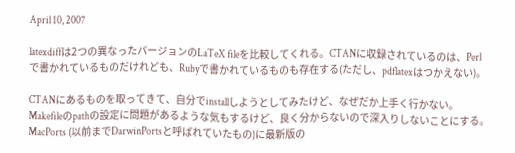April 10, 2007

latexdiffは2つの異なったバージョンのLaTeX fileを比較してくれる。CTANに収録されているのは、Perlで書かれているものだけれども、Rubyで書かれているものも存在する(ただし、pdflatexはつかえない)。

CTANにあるものを取ってきて、自分でinstallしようとしてみたけど、なぜだか上手く行かない。Makefileのpathの設定に問題があるような気もするけど、良く分からないので深入りしないことにする。MacPorts (以前までDarwinPortsと呼ばれていたもの)に最新版の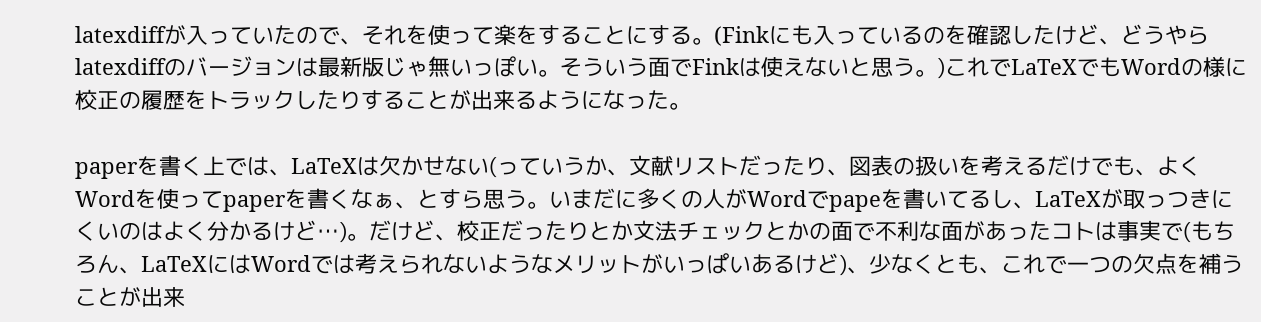latexdiffが入っていたので、それを使って楽をすることにする。(Finkにも入っているのを確認したけど、どうやらlatexdiffのバージョンは最新版じゃ無いっぽい。そういう面でFinkは使えないと思う。)これでLaTeXでもWordの様に校正の履歴をトラックしたりすることが出来るようになった。

paperを書く上では、LaTeXは欠かせない(っていうか、文献リストだったり、図表の扱いを考えるだけでも、よくWordを使ってpaperを書くなぁ、とすら思う。いまだに多くの人がWordでpapeを書いてるし、LaTeXが取っつきにくいのはよく分かるけど…)。だけど、校正だったりとか文法チェックとかの面で不利な面があったコトは事実で(もちろん、LaTeXにはWordでは考えられないようなメリットがいっぱいあるけど)、少なくとも、これで一つの欠点を補うことが出来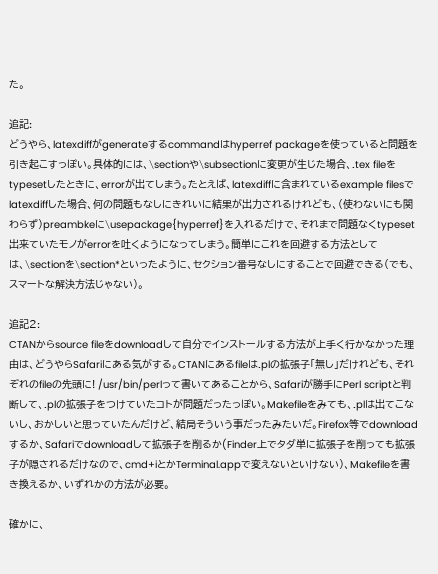た。

追記:
どうやら、latexdiffがgenerateするcommandはhyperref packageを使っていると問題を引き起こすっぽい。具体的には、\sectionや\subsectionに変更が生じた場合、.tex fileをtypesetしたときに、errorが出てしまう。たとえば、latexdiffに含まれているexample filesでlatexdiffした場合、何の問題もなしにきれいに結果が出力されるけれども、(使わないにも関わらず)preambkeに\usepackage{hyperref}を入れるだけで、それまで問題なくtypeset出来ていたモノがerrorを吐くようになってしまう。簡単にこれを回避する方法としては、\sectionを\section*といったように、セクション番号なしにすることで回避できる(でも、スマートな解決方法じゃない)。

追記2:
CTANからsource fileをdownloadして自分でインストールする方法が上手く行かなかった理由は、どうやらSafariにある気がする。CTANにあるfileは.plの拡張子「無し」だけれども、それぞれのfileの先頭に! /usr/bin/perlって書いてあることから、Safariが勝手にPerl scriptと判断して、.plの拡張子をつけていたコトが問題だったっぽい。Makefileをみても、.plは出てこないし、おかしいと思っていたんだけど、結局そういう事だったみたいだ。Firefox等でdownloadするか、Safariでdownloadして拡張子を削るか(Finder上でタダ単に拡張子を削っても拡張子が隠されるだけなので、cmd+iとかTerminal.appで変えないといけない)、Makefileを書き換えるか、いずれかの方法が必要。

確かに、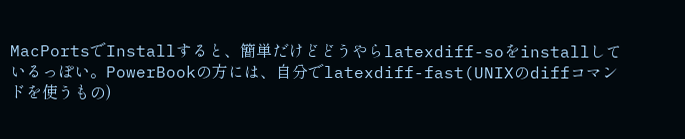MacPortsでInstallすると、簡単だけどどうやらlatexdiff-soをinstallしているっぽい。PowerBookの方には、自分でlatexdiff-fast(UNIXのdiffコマンドを使うもの)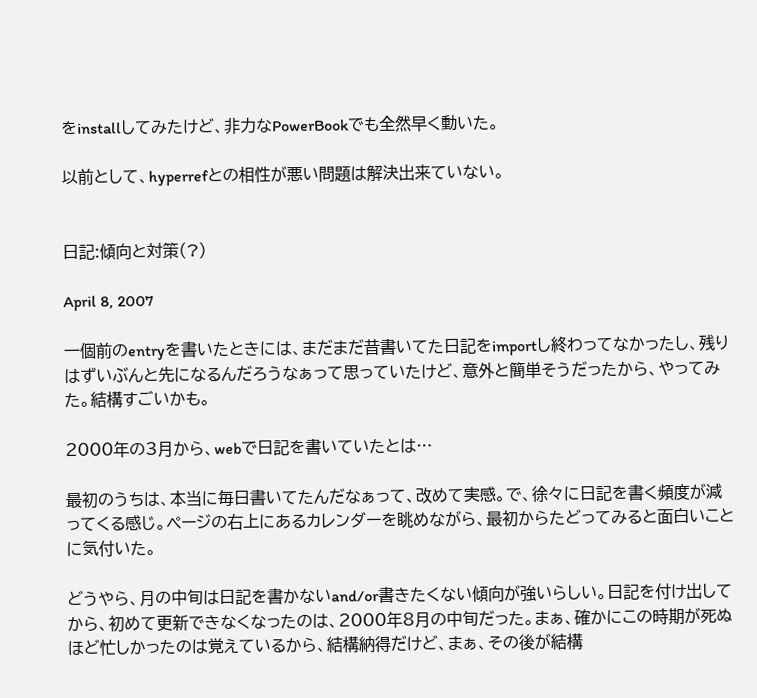をinstallしてみたけど、非力なPowerBookでも全然早く動いた。

以前として、hyperrefとの相性が悪い問題は解決出来ていない。


日記:傾向と対策(?)

April 8, 2007

一個前のentryを書いたときには、まだまだ昔書いてた日記をimportし終わってなかったし、残りはずいぶんと先になるんだろうなぁって思っていたけど、意外と簡単そうだったから、やってみた。結構すごいかも。

2000年の3月から、webで日記を書いていたとは…

最初のうちは、本当に毎日書いてたんだなぁって、改めて実感。で、徐々に日記を書く頻度が減ってくる感じ。ページの右上にあるカレンダーを眺めながら、最初からたどってみると面白いことに気付いた。

どうやら、月の中旬は日記を書かないand/or書きたくない傾向が強いらしい。日記を付け出してから、初めて更新できなくなったのは、2000年8月の中旬だった。まぁ、確かにこの時期が死ぬほど忙しかったのは覚えているから、結構納得だけど、まぁ、その後が結構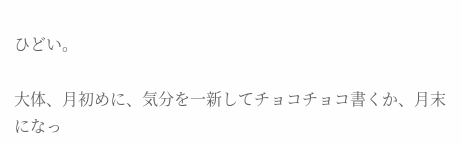ひどい。

大体、月初めに、気分を一新してチョコチョコ書くか、月末になっ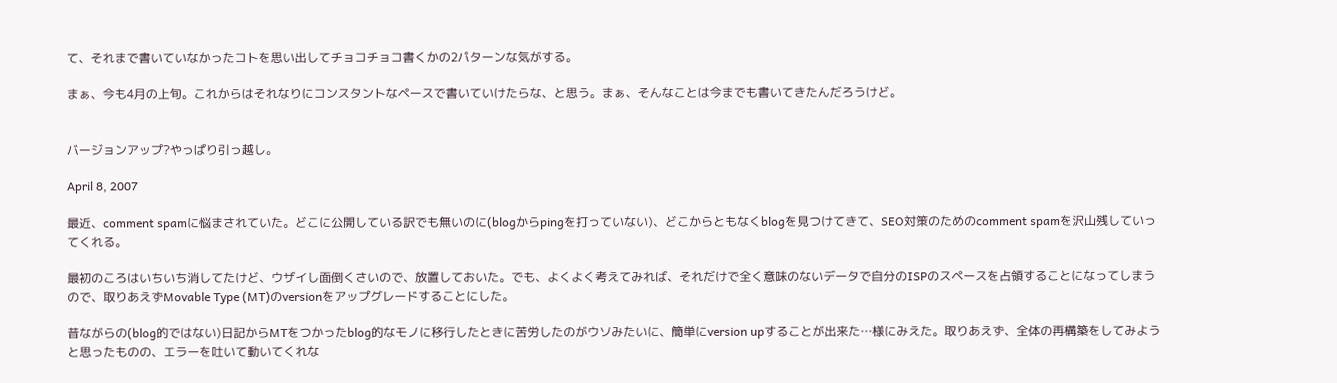て、それまで書いていなかったコトを思い出してチョコチョコ書くかの2パターンな気がする。

まぁ、今も4月の上旬。これからはそれなりにコンスタントなペースで書いていけたらな、と思う。まぁ、そんなことは今までも書いてきたんだろうけど。


バージョンアップ?やっぱり引っ越し。

April 8, 2007

最近、comment spamに悩まされていた。どこに公開している訳でも無いのに(blogからpingを打っていない)、どこからともなくblogを見つけてきて、SEO対策のためのcomment spamを沢山残していってくれる。

最初のころはいちいち消してたけど、ウザイし面倒くさいので、放置しておいた。でも、よくよく考えてみれば、それだけで全く意味のないデータで自分のISPのスペースを占領することになってしまうので、取りあえずMovable Type (MT)のversionをアップグレードすることにした。

昔ながらの(blog的ではない)日記からMTをつかったblog的なモノに移行したときに苦労したのがウソみたいに、簡単にversion upすることが出来た…様にみえた。取りあえず、全体の再構築をしてみようと思ったものの、エラーを吐いて動いてくれな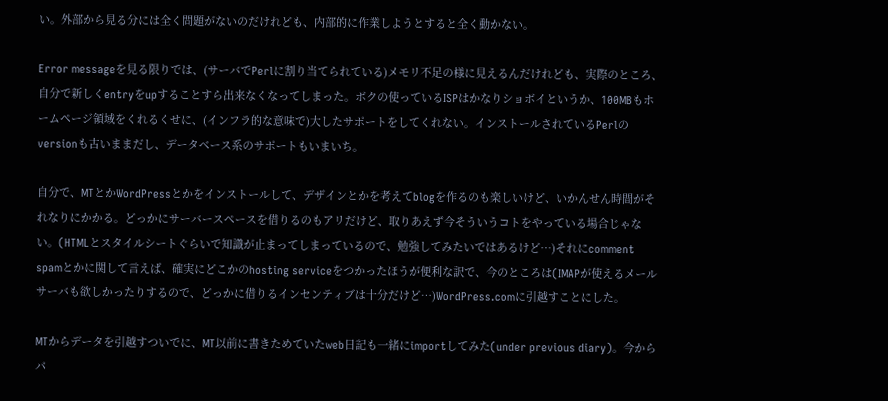い。外部から見る分には全く問題がないのだけれども、内部的に作業しようとすると全く動かない。

Error messageを見る限りでは、(サーバでPerlに割り当てられている)メモリ不足の様に見えるんだけれども、実際のところ、自分で新しくentryをupすることすら出来なくなってしまった。ボクの使っているISPはかなりショボイというか、100MBもホームページ領域をくれるくせに、(インフラ的な意味で)大したサポートをしてくれない。インストールされているPerlのversionも古いままだし、データベース系のサポートもいまいち。

自分で、MTとかWordPressとかをインストールして、デザインとかを考えてblogを作るのも楽しいけど、いかんせん時間がそれなりにかかる。どっかにサーバースペースを借りるのもアリだけど、取りあえず今そういうコトをやっている場合じゃない。(HTMLとスタイルシートぐらいで知識が止まってしまっているので、勉強してみたいではあるけど…)それにcomment spamとかに関して言えば、確実にどこかのhosting serviceをつかったほうが便利な訳で、今のところは(IMAPが使えるメールサーバも欲しかったりするので、どっかに借りるインセンティブは十分だけど…)WordPress.comに引越すことにした。

MTからデータを引越すついでに、MT以前に書きためていたweb日記も一緒にimportしてみた(under previous diary)。今からパ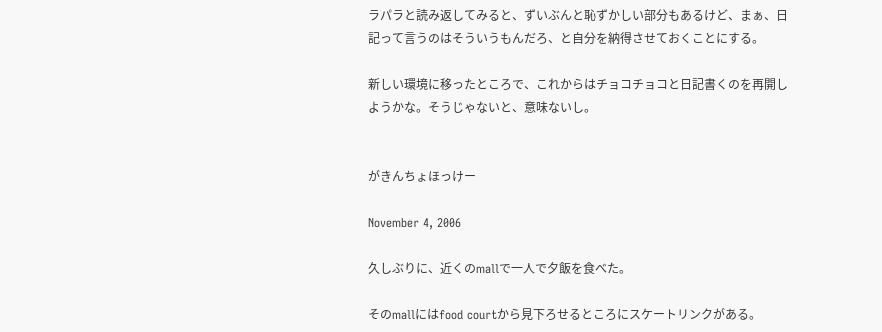ラパラと読み返してみると、ずいぶんと恥ずかしい部分もあるけど、まぁ、日記って言うのはそういうもんだろ、と自分を納得させておくことにする。

新しい環境に移ったところで、これからはチョコチョコと日記書くのを再開しようかな。そうじゃないと、意味ないし。


がきんちょほっけー

November 4, 2006

久しぶりに、近くのmallで一人で夕飯を食べた。

そのmallにはfood courtから見下ろせるところにスケートリンクがある。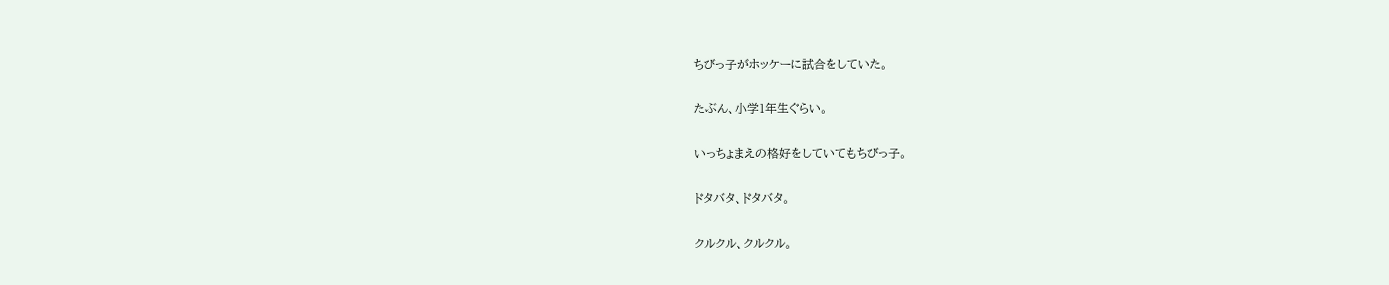ちびっ子がホッケーに試合をしていた。

たぶん、小学1年生ぐらい。

いっちょまえの格好をしていてもちびっ子。

ドタバタ、ドタバタ。

クルクル、クルクル。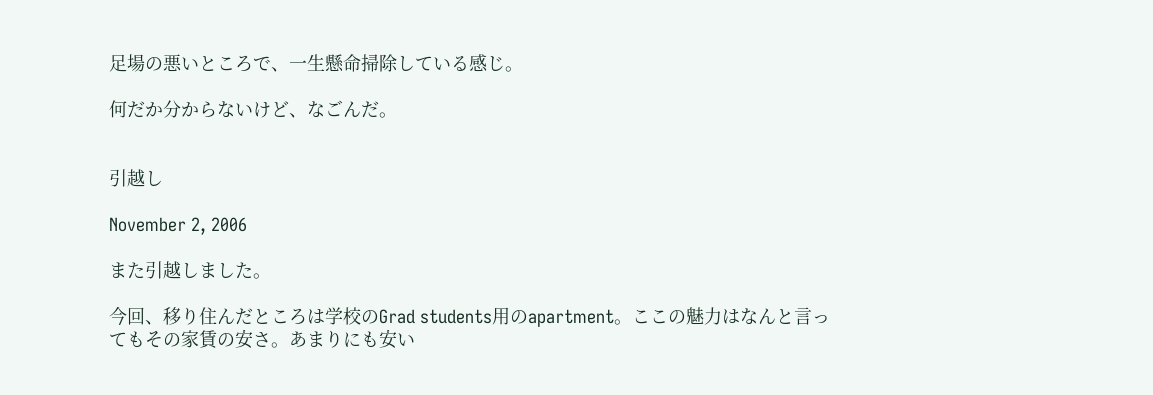足場の悪いところで、一生懸命掃除している感じ。

何だか分からないけど、なごんだ。


引越し

November 2, 2006

また引越しました。

今回、移り住んだところは学校のGrad students用のapartment。ここの魅力はなんと言ってもその家賃の安さ。あまりにも安い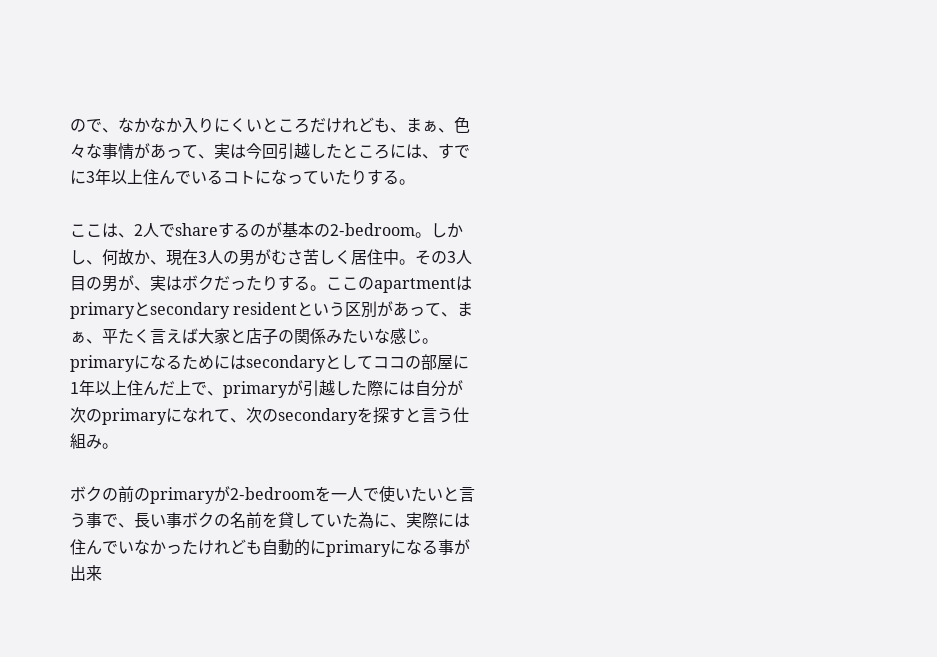ので、なかなか入りにくいところだけれども、まぁ、色々な事情があって、実は今回引越したところには、すでに3年以上住んでいるコトになっていたりする。

ここは、2人でshareするのが基本の2-bedroom。しかし、何故か、現在3人の男がむさ苦しく居住中。その3人目の男が、実はボクだったりする。ここのapartmentはprimaryとsecondary residentという区別があって、まぁ、平たく言えば大家と店子の関係みたいな感じ。primaryになるためにはsecondaryとしてココの部屋に1年以上住んだ上で、primaryが引越した際には自分が次のprimaryになれて、次のsecondaryを探すと言う仕組み。

ボクの前のprimaryが2-bedroomを一人で使いたいと言う事で、長い事ボクの名前を貸していた為に、実際には住んでいなかったけれども自動的にprimaryになる事が出来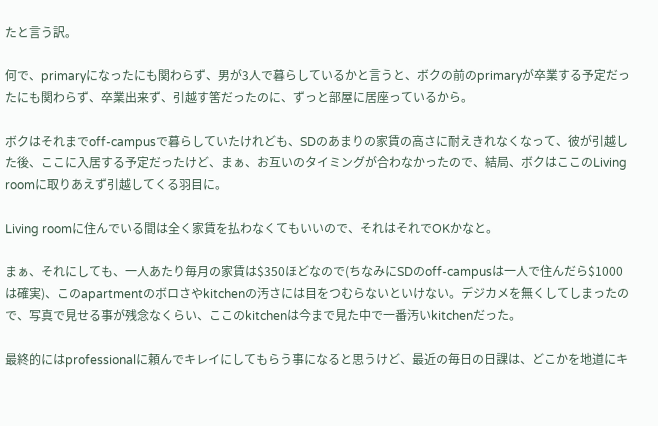たと言う訳。

何で、primaryになったにも関わらず、男が3人で暮らしているかと言うと、ボクの前のprimaryが卒業する予定だったにも関わらず、卒業出来ず、引越す筈だったのに、ずっと部屋に居座っているから。

ボクはそれまでoff-campusで暮らしていたけれども、SDのあまりの家賃の高さに耐えきれなくなって、彼が引越した後、ここに入居する予定だったけど、まぁ、お互いのタイミングが合わなかったので、結局、ボクはここのLiving roomに取りあえず引越してくる羽目に。

Living roomに住んでいる間は全く家賃を払わなくてもいいので、それはそれでOKかなと。

まぁ、それにしても、一人あたり毎月の家賃は$350ほどなので(ちなみにSDのoff-campusは一人で住んだら$1000は確実)、このapartmentのボロさやkitchenの汚さには目をつむらないといけない。デジカメを無くしてしまったので、写真で見せる事が残念なくらい、ここのkitchenは今まで見た中で一番汚いkitchenだった。

最終的にはprofessionalに頼んでキレイにしてもらう事になると思うけど、最近の毎日の日課は、どこかを地道にキ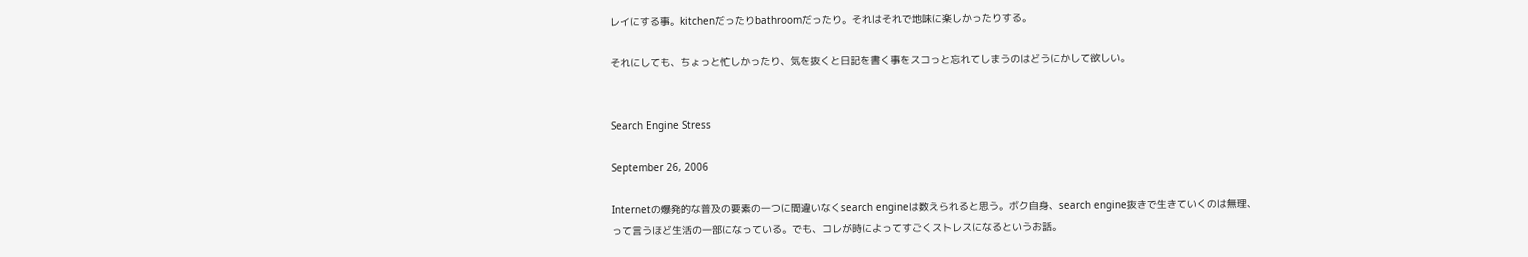レイにする事。kitchenだったりbathroomだったり。それはそれで地味に楽しかったりする。

それにしても、ちょっと忙しかったり、気を抜くと日記を書く事をスコっと忘れてしまうのはどうにかして欲しい。


Search Engine Stress

September 26, 2006

Internetの爆発的な普及の要素の一つに間違いなくsearch engineは数えられると思う。ボク自身、search engine抜きで生きていくのは無理、って言うほど生活の一部になっている。でも、コレが時によってすごくストレスになるというお話。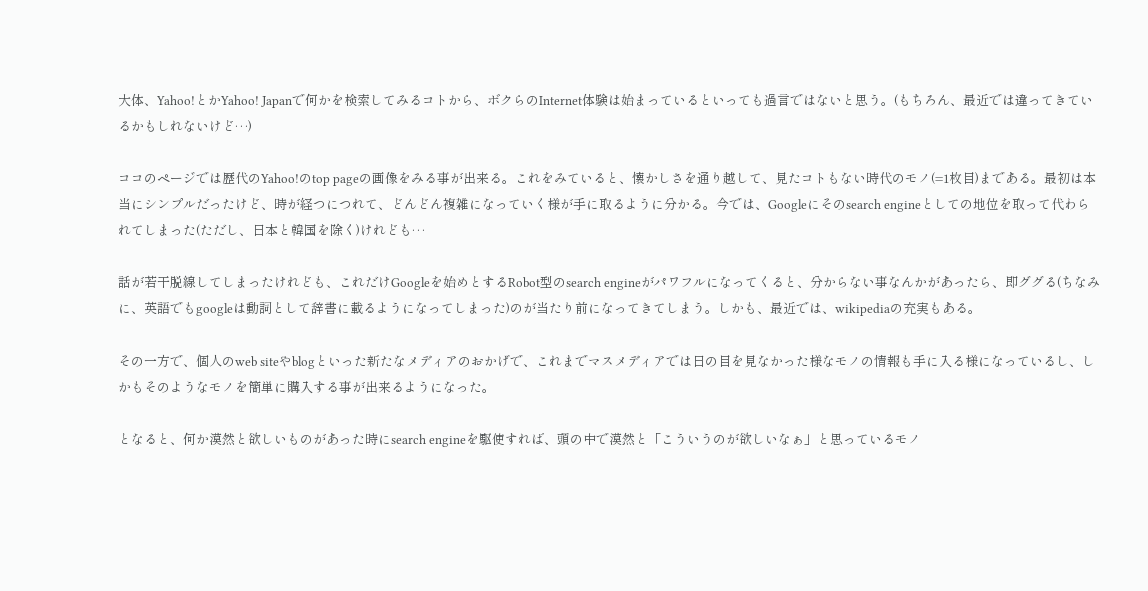大体、Yahoo!とかYahoo! Japanで何かを検索してみるコトから、ボクらのInternet体験は始まっているといっても過言ではないと思う。(もちろん、最近では違ってきているかもしれないけど…)

ココのページでは歴代のYahoo!のtop pageの画像をみる事が出来る。これをみていると、懐かしさを通り越して、見たコトもない時代のモノ(=1枚目)まである。最初は本当にシンプルだったけど、時が経つにつれて、どんどん複雑になっていく様が手に取るように分かる。今では、Googleにそのsearch engineとしての地位を取って代わられてしまった(ただし、日本と韓国を除く)けれども…

話が若干脱線してしまったけれども、これだけGoogleを始めとするRobot型のsearch engineがパワフルになってくると、分からない事なんかがあったら、即ググる(ちなみに、英語でもgoogleは動詞として辞書に載るようになってしまった)のが当たり前になってきてしまう。しかも、最近では、wikipediaの充実もある。

その一方で、個人のweb siteやblogといった新たなメディアのおかげで、これまでマスメディアでは日の目を見なかった様なモノの情報も手に入る様になっているし、しかもそのようなモノを簡単に購入する事が出来るようになった。

となると、何か漠然と欲しいものがあった時にsearch engineを駆使すれば、頭の中で漠然と「こういうのが欲しいなぁ」と思っているモノ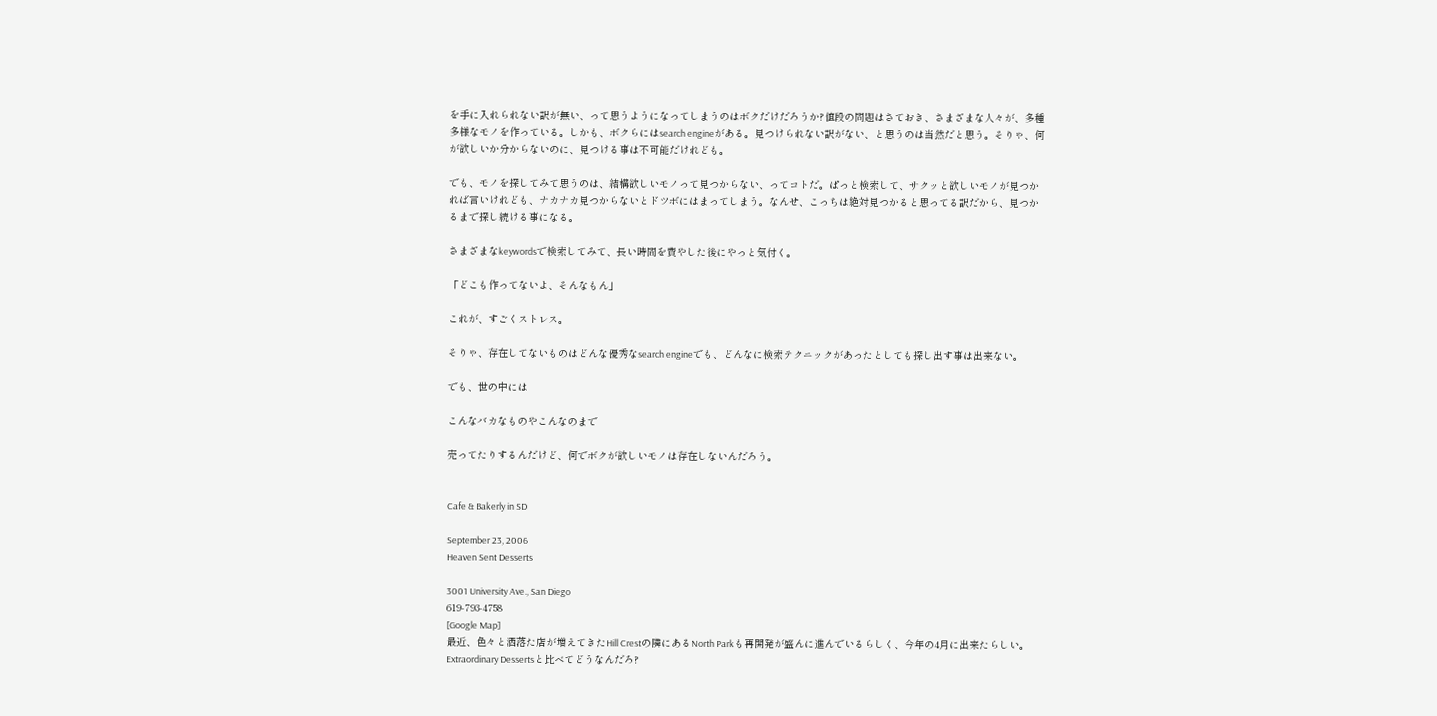を手に入れられない訳が無い、って思うようになってしまうのはボクだけだろうか?値段の問題はさておき、さまざまな人々が、多種多様なモノを作っている。しかも、ボクらにはsearch engineがある。見つけられない訳がない、と思うのは当然だと思う。そりゃ、何が欲しいか分からないのに、見つける事は不可能だけれども。

でも、モノを探してみて思うのは、結構欲しいモノって見つからない、ってコトだ。ぱっと検索して、サクッと欲しいモノが見つかれば言いけれども、ナカナカ見つからないとドツボにはまってしまう。なんせ、こっちは絶対見つかると思ってる訳だから、見つかるまで探し続ける事になる。

さまざまなkeywordsで検索してみて、長い時間を費やした後にやっと気付く。

「どこも作ってないよ、そんなもん」

これが、すごくストレス。

そりゃ、存在してないものはどんな優秀なsearch engineでも、どんなに検索テクニックがあったとしても探し出す事は出来ない。

でも、世の中には

こんなバカなものやこんなのまで

売ってたりするんだけど、何でボクが欲しいモノは存在しないんだろう。


Cafe & Bakerly in SD

September 23, 2006
Heaven Sent Desserts

3001 University Ave., San Diego
619-793-4758
[Google Map]
最近、色々と洒落た店が増えてきたHill Crestの隣にあるNorth Parkも再開発が盛んに進んでいるらしく、今年の4月に出来たらしい。Extraordinary Dessertsと比べてどうなんだろ?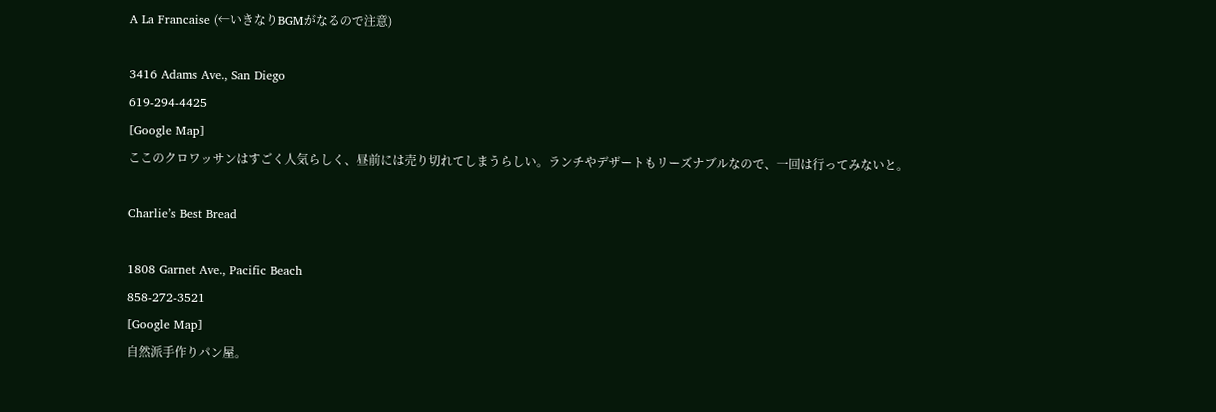A La Francaise (←いきなりBGMがなるので注意)

3416 Adams Ave., San Diego
619-294-4425
[Google Map]
ここのクロワッサンはすごく人気らしく、昼前には売り切れてしまうらしい。ランチやデザートもリーズナブルなので、一回は行ってみないと。

Charlie’s Best Bread

1808 Garnet Ave., Pacific Beach
858-272-3521
[Google Map]
自然派手作りパン屋。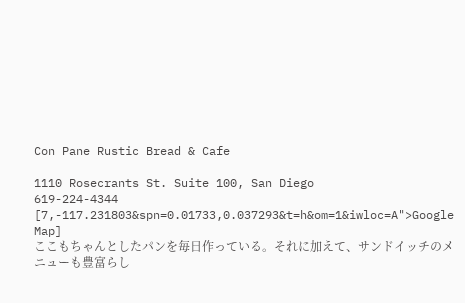Con Pane Rustic Bread & Cafe

1110 Rosecrants St. Suite 100, San Diego
619-224-4344
[7,-117.231803&spn=0.01733,0.037293&t=h&om=1&iwloc=A">Google Map]
ここもちゃんとしたパンを毎日作っている。それに加えて、サンドイッチのメニューも豊富らし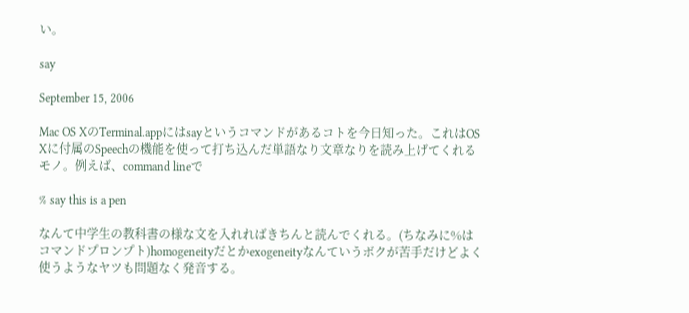い。

say

September 15, 2006

Mac OS XのTerminal.appにはsayというコマンドがあるコトを今日知った。これはOS Xに付属のSpeechの機能を使って打ち込んだ単語なり文章なりを読み上げてくれるモノ。例えば、command lineで

% say this is a pen

なんて中学生の教科書の様な文を入れればきちんと読んでくれる。(ちなみに%はコマンドプロンプト)homogeneityだとかexogeneityなんていうボクが苦手だけどよく使うようなヤツも問題なく発音する。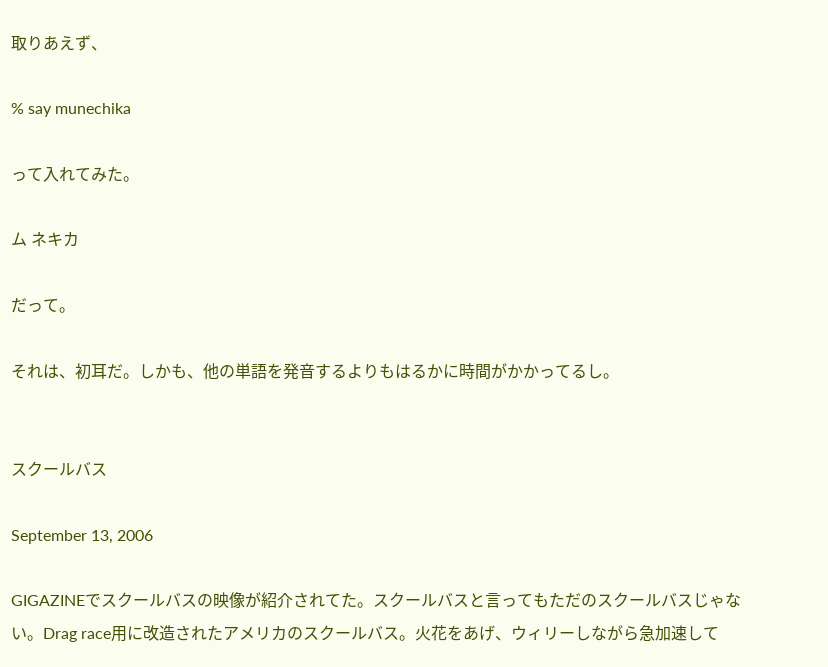取りあえず、

% say munechika

って入れてみた。

ム ネキカ

だって。

それは、初耳だ。しかも、他の単語を発音するよりもはるかに時間がかかってるし。


スクールバス

September 13, 2006

GIGAZINEでスクールバスの映像が紹介されてた。スクールバスと言ってもただのスクールバスじゃない。Drag race用に改造されたアメリカのスクールバス。火花をあげ、ウィリーしながら急加速して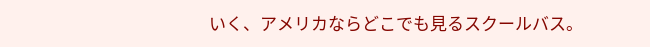いく、アメリカならどこでも見るスクールバス。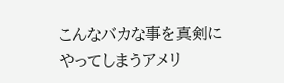こんなバカな事を真剣にやってしまうアメリ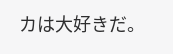カは大好きだ。